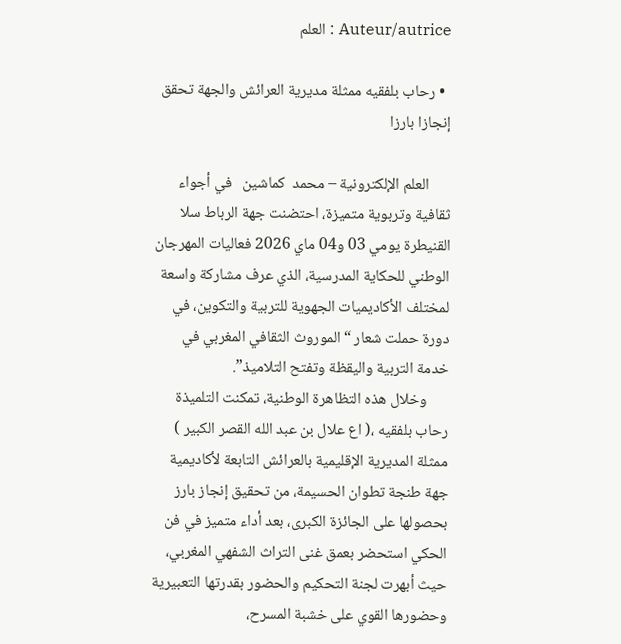Auteur/autrice : العلم

  • رحاب بلفقيه ممثلة مديرية العرائش والجهة تحقق إنجازا بارزا

      العلم الإلكترونية – محمد  كماشين   في أجواء ثقافية وتربوية متميزة، احتضنت جهة الرباط سلا القنيطرة يومي 03 و04 ماي 2026 فعاليات المهرجان الوطني للحكاية المدرسية، الذي عرف مشاركة واسعة لمختلف الأكاديميات الجهوية للتربية والتكوين، في دورة حملت شعار “الموروث الثقافي المغربي في خدمة التربية واليقظة وتفتح التلاميذ”.
      وخلال هذه التظاهرة الوطنية، تمكنت التلميذة رحاب بلفقيه ،( اع علال بن عبد الله القصر الكبير ) ممثلة المديرية الإقليمية بالعرائش التابعة لأكاديمية جهة طنجة تطوان الحسيمة، من تحقيق إنجاز بارز بحصولها على الجائزة الكبرى، بعد أداء متميز في فن الحكي استحضر بعمق غنى التراث الشفهي المغربي، حيث أبهرت لجنة التحكيم والحضور بقدرتها التعبيرية وحضورها القوي على خشبة المسرح،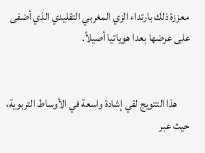معززة ذلك بارتداء الزي المغربي التقليدي الذي أضفى على عرضها بعدا هوياتيا أصيلاً.


      هذا التتويج لقي إشادة واسعة في الأوساط التربوية، حيث عبر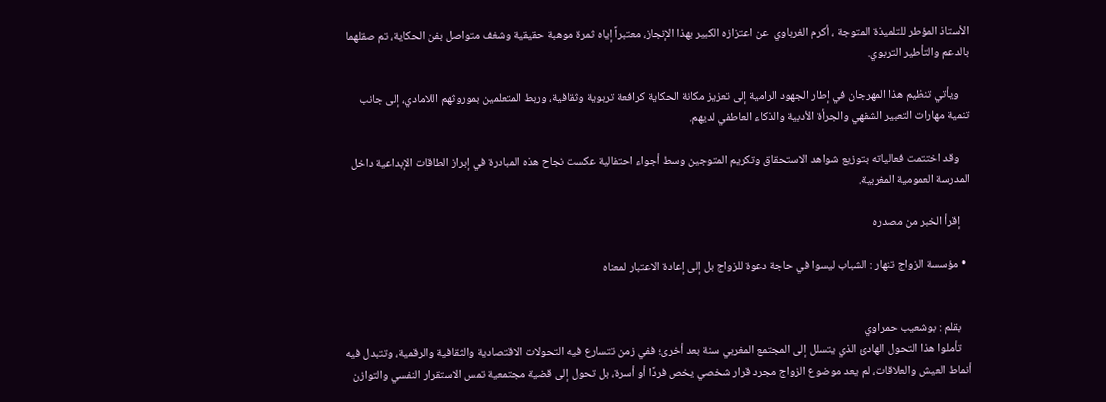الأستاذ المؤطر للتلميذة المتوجة ، أكرم الغرباوي  عن اعتزازه الكبير بهذا الإنجاز، معتبراً إياه ثمرة موهبة حقيقية وشغف متواصل بفن الحكاية، تم صقلهما بالدعم والتأطير التربوي.

    ويأتي تنظيم هذا المهرجان في إطار الجهود الرامية إلى تعزيز مكانة الحكاية كرافعة تربوية وثقافية، وربط المتعلمين بموروثهم اللامادي، إلى جانب تنمية مهارات التعبير الشفهي والجرأة الأدبية والذكاء العاطفي لديهم.

    وقد اختتمت فعالياته بتوزيع شواهد الاستحقاق وتكريم المتوجين وسط أجواء احتفالية عكست نجاح هذه المبادرة في إبراز الطاقات الإبداعية داخل المدرسة العمومية المغربية.

    إقرأ الخبر من مصدره

  • مؤسسة الزواج تنهار : الشباب ليسوا في حاجة دعوة للزواج بل إلى إعادة الاعتبار لمعناه


    بقلم : بوشعيب حمراوي
    تأملوا هذا التحول الهادئ الذي يتسلل إلى المجتمع المغربي سنة بعد أخرى؛ ففي زمن تتسارع فيه التحولات الاقتصادية والثقافية والرقمية، وتتبدل فيه أنماط العيش والعلاقات، لم يعد موضوع الزواج مجرد قرار شخصي يخص فردًا أو أسرة، بل تحول إلى قضية مجتمعية تمس الاستقرار النفسي والتوازن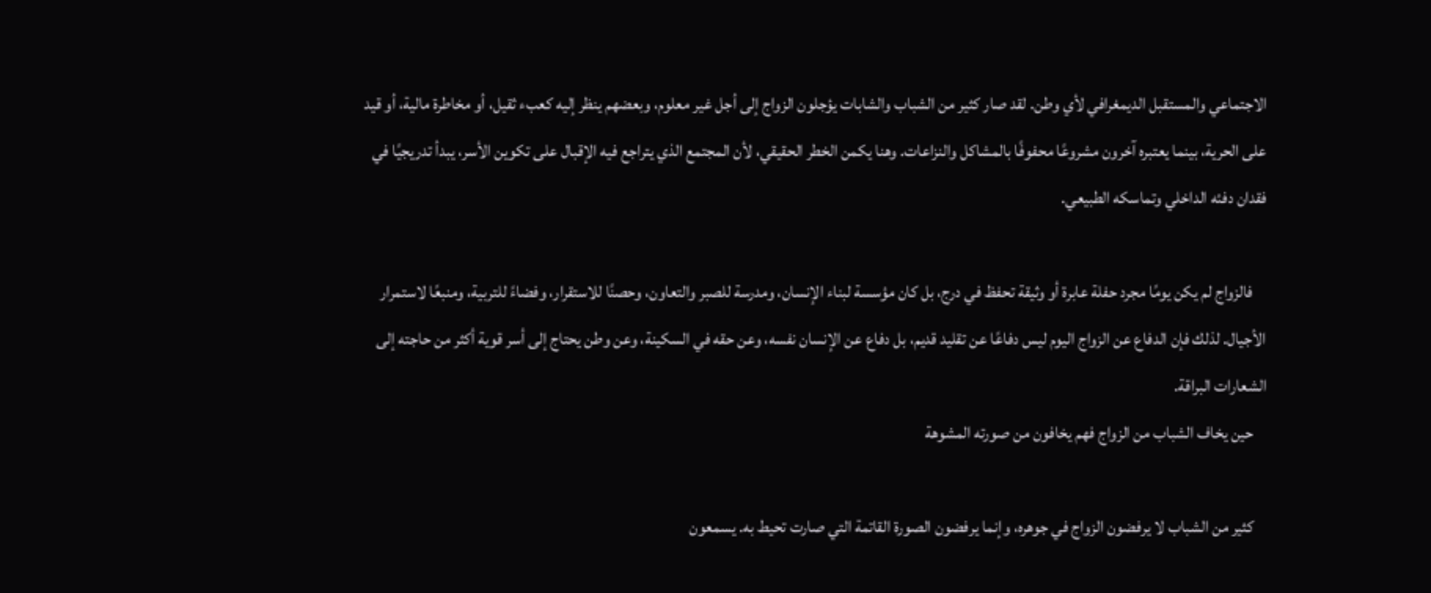الاجتماعي والمستقبل الديمغرافي لأي وطن. لقد صار كثير من الشباب والشابات يؤجلون الزواج إلى أجل غير معلوم، وبعضهم ينظر إليه كعبء ثقيل، أو مخاطرة مالية، أو قيد على الحرية، بينما يعتبره آخرون مشروعًا محفوفًا بالمشاكل والنزاعات. وهنا يكمن الخطر الحقيقي، لأن المجتمع الذي يتراجع فيه الإقبال على تكوين الأسر، يبدأ تدريجيًا في فقدان دفئه الداخلي وتماسكه الطبيعي.

    فالزواج لم يكن يومًا مجرد حفلة عابرة أو وثيقة تحفظ في درج، بل كان مؤسسة لبناء الإنسان، ومدرسة للصبر والتعاون، وحصنًا للاستقرار، وفضاءً للتربية، ومنبعًا لاستمرار الأجيال. لذلك فإن الدفاع عن الزواج اليوم ليس دفاعًا عن تقليد قديم، بل دفاع عن الإنسان نفسه، وعن حقه في السكينة، وعن وطن يحتاج إلى أسر قوية أكثر من حاجته إلى الشعارات البراقة.
    حين يخاف الشباب من الزواج فهم يخافون من صورته المشوهة

    كثير من الشباب لا يرفضون الزواج في جوهره، وإنما يرفضون الصورة القاتمة التي صارت تحيط به. يسمعون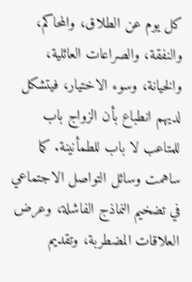كل يوم عن الطلاق، والمحاكم، والنفقة، والصراعات العائلية، والخيانة، وسوء الاختيار، فيتشكل لديهم انطباع بأن الزواج باب للمتاعب لا باب للطمأنينة. كما ساهمت وسائل التواصل الاجتماعي في تضخيم النماذج الفاشلة، وعرض العلاقات المضطربة، وتقديم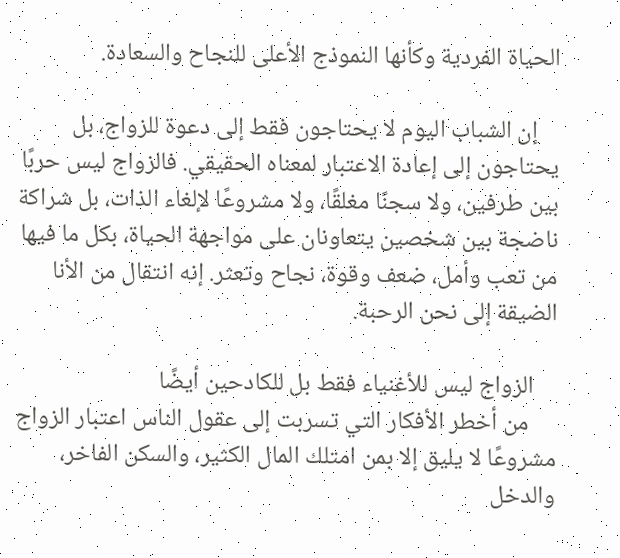الحياة الفردية وكأنها النموذج الأعلى للنجاح والسعادة.

    إن الشباب اليوم لا يحتاجون فقط إلى دعوة للزواج، بل يحتاجون إلى إعادة الاعتبار لمعناه الحقيقي. فالزواج ليس حربًا بين طرفين، ولا سجنًا مغلقًا، ولا مشروعًا لإلغاء الذات، بل شراكة ناضجة بين شخصين يتعاونان على مواجهة الحياة، بكل ما فيها من تعب وأمل، ضعف وقوة، نجاح وتعثر. إنه انتقال من الأنا الضيقة إلى نحن الرحبة.

    الزواج ليس للأغنياء فقط بل للكادحين أيضًا
     من أخطر الأفكار التي تسربت إلى عقول الناس اعتبار الزواج مشروعًا لا يليق إلا بمن امتلك المال الكثير، والسكن الفاخر، والدخل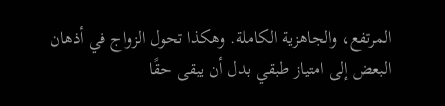المرتفع، والجاهزية الكاملة. وهكذا تحول الزواج في أذهان البعض إلى امتياز طبقي بدل أن يبقى حقًا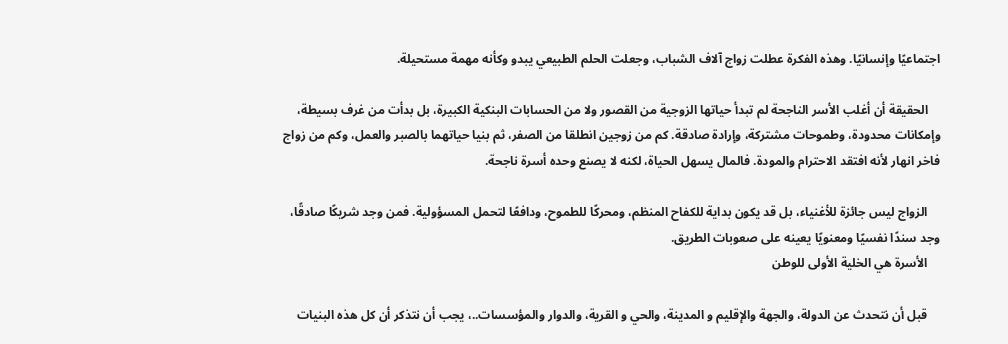اجتماعيًا وإنسانيًا. وهذه الفكرة عطلت زواج آلاف الشباب، وجعلت الحلم الطبيعي يبدو وكأنه مهمة مستحيلة.

    الحقيقة أن أغلب الأسر الناجحة لم تبدأ حياتها الزوجية من القصور ولا من الحسابات البنكية الكبيرة، بل بدأت من غرف بسيطة، وإمكانات محدودة، وطموحات مشتركة، وإرادة صادقة. كم من زوجين انطلقا من الصفر، ثم بنيا حياتهما بالصبر والعمل، وكم من زواج فاخر انهار لأنه افتقد الاحترام والمودة. فالمال يسهل الحياة، لكنه لا يصنع وحده أسرة ناجحة.

    الزواج ليس جائزة للأغنياء، بل قد يكون بداية للكفاح المنظم، ومحركًا للطموح، ودافعًا لتحمل المسؤولية. فمن وجد شريكًا صادقًا، وجد سندًا نفسيًا ومعنويًا يعينه على صعوبات الطريق.
    الأسرة هي الخلية الأولى للوطن

    قبل أن نتحدث عن الدولة، والجهة والإقليم و المدينة، والحي و القرية، والدوار والمؤسسات..، يجب أن نتذكر أن كل هذه البنيات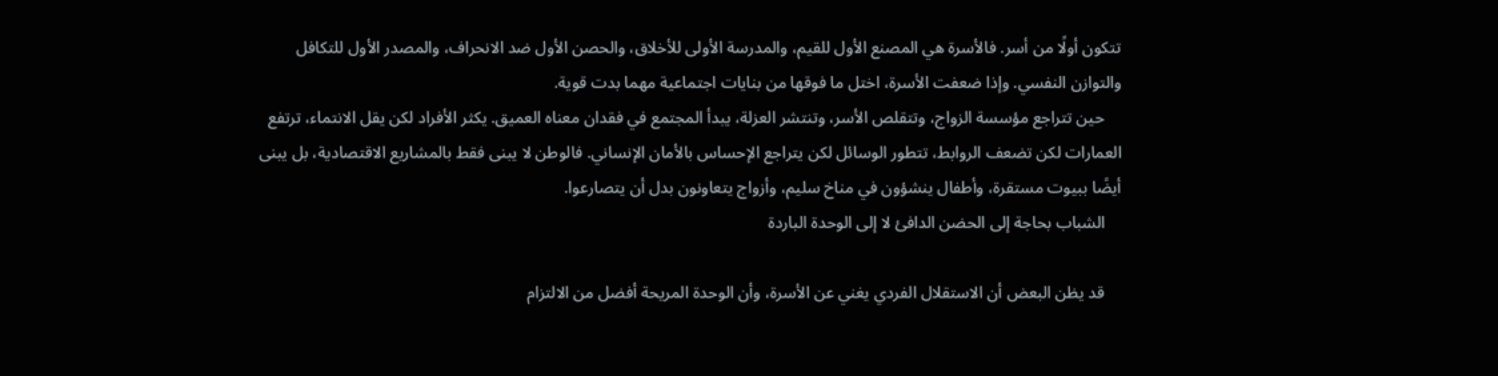تتكون أولًا من أسر. فالأسرة هي المصنع الأول للقيم، والمدرسة الأولى للأخلاق، والحصن الأول ضد الانحراف، والمصدر الأول للتكافل والتوازن النفسي. وإذا ضعفت الأسرة، اختل ما فوقها من بنايات اجتماعية مهما بدت قوية.
    حين تتراجع مؤسسة الزواج، وتتقلص الأسر، وتنتشر العزلة، يبدأ المجتمع في فقدان معناه العميق. يكثر الأفراد لكن يقل الانتماء، ترتفع العمارات لكن تضعف الروابط، تتطور الوسائل لكن يتراجع الإحساس بالأمان الإنساني. فالوطن لا يبنى فقط بالمشاريع الاقتصادية، بل يبنى أيضًا ببيوت مستقرة، وأطفال ينشؤون في مناخ سليم، وأزواج يتعاونون بدل أن يتصارعوا.
    الشباب بحاجة إلى الحضن الدافئ لا إلى الوحدة الباردة

    قد يظن البعض أن الاستقلال الفردي يغني عن الأسرة، وأن الوحدة المريحة أفضل من الالتزام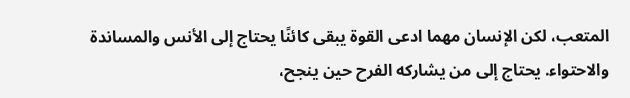المتعب، لكن الإنسان مهما ادعى القوة يبقى كائنًا يحتاج إلى الأنس والمساندة والاحتواء. يحتاج إلى من يشاركه الفرح حين ينجح،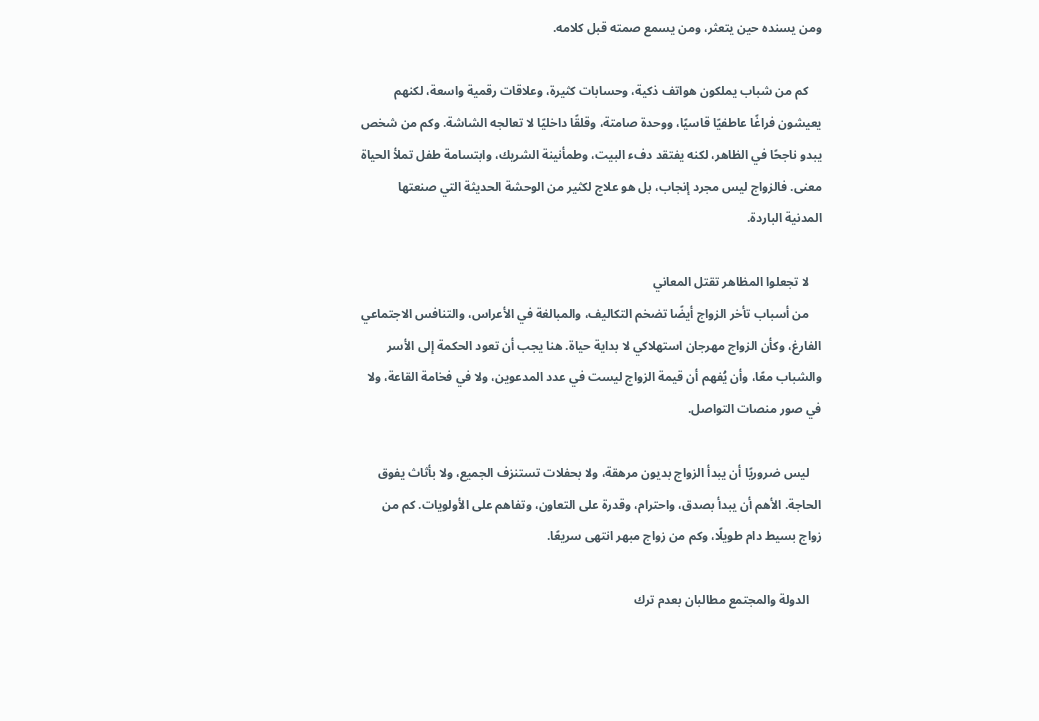ومن يسنده حين يتعثر، ومن يسمع صمته قبل كلامه.

    كم من شباب يملكون هواتف ذكية، وحسابات كثيرة، وعلاقات رقمية واسعة، لكنهم يعيشون فراغًا عاطفيًا قاسيًا، ووحدة صامتة، وقلقًا داخليًا لا تعالجه الشاشة. وكم من شخص يبدو ناجحًا في الظاهر، لكنه يفتقد دفء البيت، وطمأنينة الشريك، وابتسامة طفل تملأ الحياة معنى. فالزواج ليس مجرد إنجاب، بل هو علاج لكثير من الوحشة الحديثة التي صنعتها المدنية الباردة.

    لا تجعلوا المظاهر تقتل المعاني
    من أسباب تأخر الزواج أيضًا تضخم التكاليف، والمبالغة في الأعراس، والتنافس الاجتماعي الفارغ، وكأن الزواج مهرجان استهلاكي لا بداية حياة. هنا يجب أن تعود الحكمة إلى الأسر والشباب معًا، وأن يُفهم أن قيمة الزواج ليست في عدد المدعوين، ولا في فخامة القاعة، ولا في صور منصات التواصل.

    ليس ضروريًا أن يبدأ الزواج بديون مرهقة، ولا بحفلات تستنزف الجميع، ولا بأثاث يفوق الحاجة. الأهم أن يبدأ بصدق، واحترام، وقدرة على التعاون، وتفاهم على الأولويات. كم من زواج بسيط دام طويلًا، وكم من زواج مبهر انتهى سريعًا.

    الدولة والمجتمع مطالبان بعدم ترك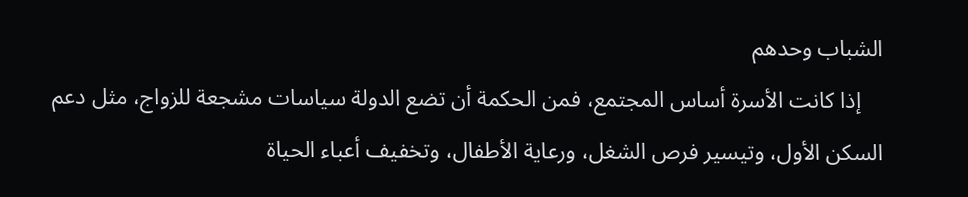الشباب وحدهم
    إذا كانت الأسرة أساس المجتمع، فمن الحكمة أن تضع الدولة سياسات مشجعة للزواج، مثل دعم السكن الأول، وتيسير فرص الشغل، ورعاية الأطفال، وتخفيف أعباء الحياة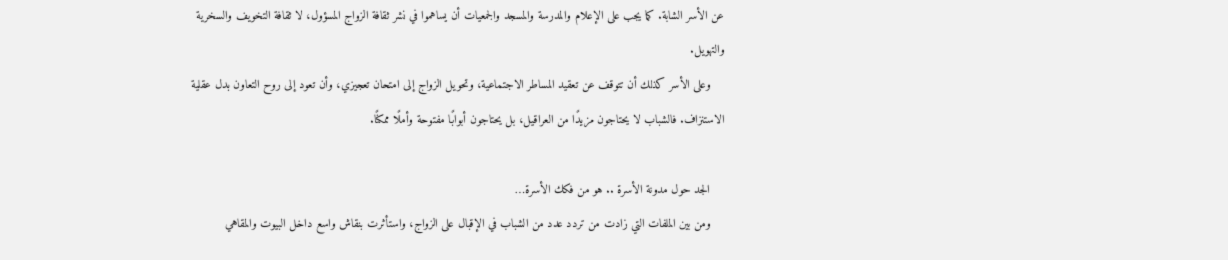عن الأسر الشابة. كما يجب على الإعلام والمدرسة والمسجد والجمعيات أن يساهموا في نشر ثقافة الزواج المسؤول، لا ثقافة التخويف والسخرية والتهويل.
    وعلى الأسر كذلك أن تتوقف عن تعقيد المساطر الاجتماعية، وتحويل الزواج إلى امتحان تعجيزي، وأن تعود إلى روح التعاون بدل عقلية الاستنزاف. فالشباب لا يحتاجون مزيدًا من العراقيل، بل يحتاجون أبوابًا مفتوحة وأملًا ممكنًا.

    الجد حول مدونة الأسرة .. هو من فكك الأسرة…
    ومن بين الملفات التي زادت من تردد عدد من الشباب في الإقبال على الزواج، واستأثرت بنقاش واسع داخل البيوت والمقاهي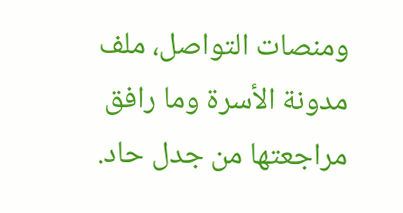ومنصات التواصل، ملف مدونة الأسرة وما رافق مراجعتها من جدل حاد.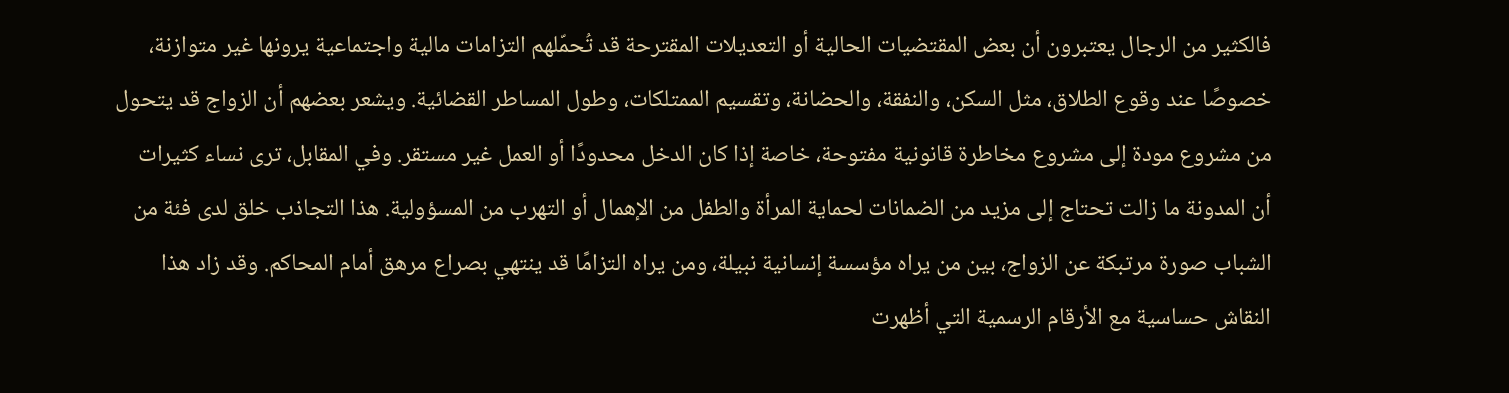فالكثير من الرجال يعتبرون أن بعض المقتضيات الحالية أو التعديلات المقترحة قد تُحمّلهم التزامات مالية واجتماعية يرونها غير متوازنة، خصوصًا عند وقوع الطلاق، مثل السكن، والنفقة، والحضانة، وتقسيم الممتلكات، وطول المساطر القضائية. ويشعر بعضهم أن الزواج قد يتحول من مشروع مودة إلى مشروع مخاطرة قانونية مفتوحة، خاصة إذا كان الدخل محدودًا أو العمل غير مستقر. وفي المقابل، ترى نساء كثيرات أن المدونة ما زالت تحتاج إلى مزيد من الضمانات لحماية المرأة والطفل من الإهمال أو التهرب من المسؤولية. هذا التجاذب خلق لدى فئة من الشباب صورة مرتبكة عن الزواج، بين من يراه مؤسسة إنسانية نبيلة، ومن يراه التزامًا قد ينتهي بصراع مرهق أمام المحاكم. وقد زاد هذا النقاش حساسية مع الأرقام الرسمية التي أظهرت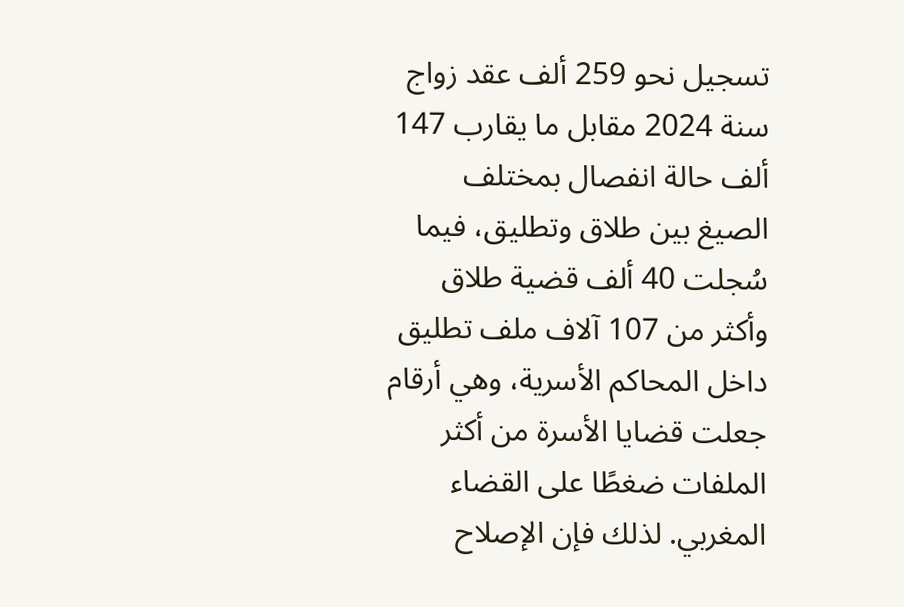تسجيل نحو 259 ألف عقد زواج سنة 2024 مقابل ما يقارب 147 ألف حالة انفصال بمختلف الصيغ بين طلاق وتطليق، فيما سُجلت 40 ألف قضية طلاق وأكثر من 107 آلاف ملف تطليق داخل المحاكم الأسرية، وهي أرقام جعلت قضايا الأسرة من أكثر الملفات ضغطًا على القضاء المغربي. لذلك فإن الإصلاح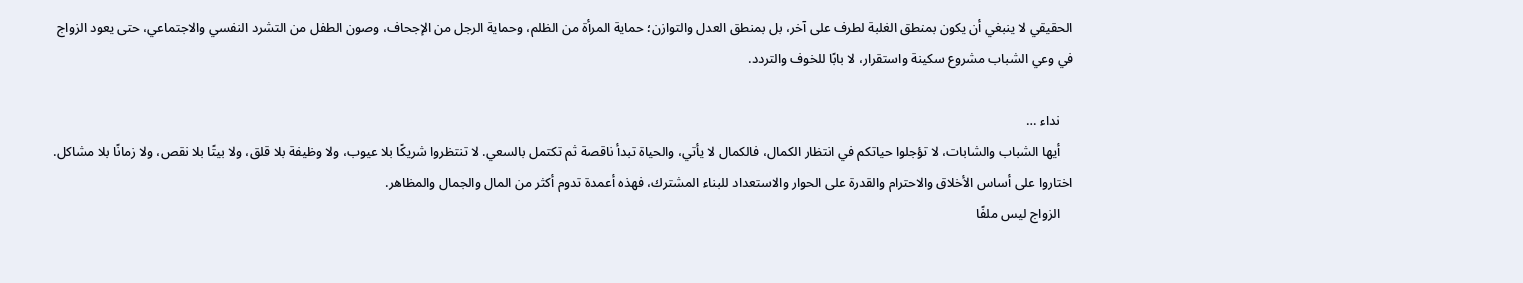الحقيقي لا ينبغي أن يكون بمنطق الغلبة لطرف على آخر، بل بمنطق العدل والتوازن؛ حماية المرأة من الظلم، وحماية الرجل من الإجحاف، وصون الطفل من التشرد النفسي والاجتماعي، حتى يعود الزواج في وعي الشباب مشروع سكينة واستقرار، لا بابًا للخوف والتردد.

    نداء …
    أيها الشباب والشابات، لا تؤجلوا حياتكم في انتظار الكمال، فالكمال لا يأتي، والحياة تبدأ ناقصة ثم تكتمل بالسعي. لا تنتظروا شريكًا بلا عيوب، ولا وظيفة بلا قلق، ولا بيتًا بلا نقص، ولا زمانًا بلا مشاكل. اختاروا على أساس الأخلاق والاحترام والقدرة على الحوار والاستعداد للبناء المشترك، فهذه أعمدة تدوم أكثر من المال والجمال والمظاهر.
    الزواج ليس ملفًا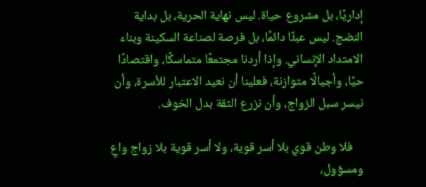إداريًا، بل مشروع حياة. ليس نهاية الحرية، بل بداية النضج. ليس عبئًا دائمًا، بل فرصة لصناعة السكينة وبناء الامتداد الإنساني. وإذا أردنا مجتمعًا متماسكًا، واقتصادًا حيًا، وأجيالًا متوازنة، فعلينا أن نعيد الاعتبار للأسرة، وأن نيسر سبل الزواج، وأن نزرع الثقة بدل الخوف.

    فلا وطن قوي بلا أسر قوية، ولا أسر قوية بلا زواج واعٍ ومسؤول،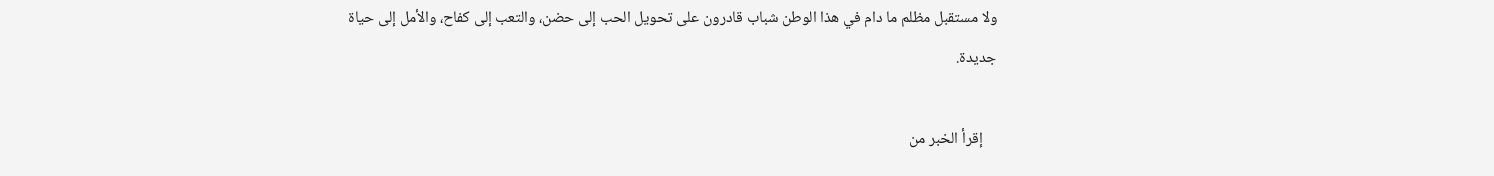ولا مستقبل مظلم ما دام في هذا الوطن شباب قادرون على تحويل الحب إلى حضن، والتعب إلى كفاح، والأمل إلى حياة جديدة.

    إقرأ الخبر من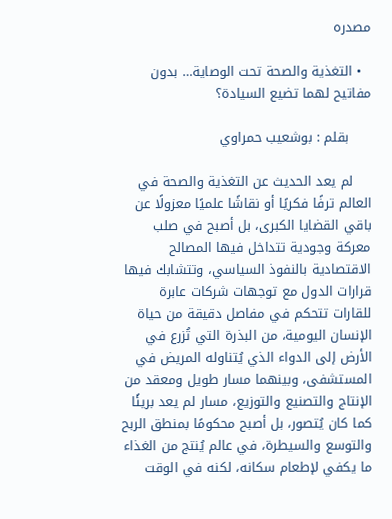مصدره

  • التغذية والصحة تحت الوصاية… بدون مفاتيح لهما تضيع السيادة؟

     بقلم : بوشعيب حمراوي

    لم يعد الحديث عن التغذية والصحة في العالم ترفًا فكريًا أو نقاشًا علميًا معزولًا عن باقي القضايا الكبرى، بل أصبح في صلب معركة وجودية تتداخل فيها المصالح الاقتصادية بالنفوذ السياسي، وتتشابك فيها قرارات الدول مع توجهات شركات عابرة للقارات تتحكم في مفاصل دقيقة من حياة الإنسان اليومية، من البذرة التي تُزرع في الأرض إلى الدواء الذي يُتناوله المريض في المستشفى، وبينهما مسار طويل ومعقد من الإنتاج والتصنيع والتوزيع، مسار لم يعد بريئًا كما كان يُتصور، بل أصبح محكومًا بمنطق الربح والتوسع والسيطرة، في عالم يُنتج من الغذاء ما يكفي لإطعام سكانه، لكنه في الوقت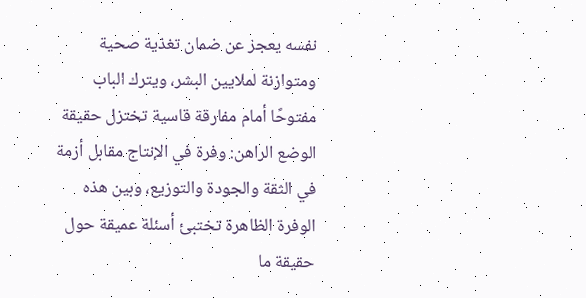نفسه يعجز عن ضمان تغذية صحية ومتوازنة لملايين البشر، ويترك الباب مفتوحًا أمام مفارقة قاسية تختزل حقيقة الوضع الراهن: وفرة في الإنتاج مقابل أزمة في الثقة والجودة والتوزيع، وبين هذه الوفرة الظاهرة تختبئ أسئلة عميقة حول حقيقة ما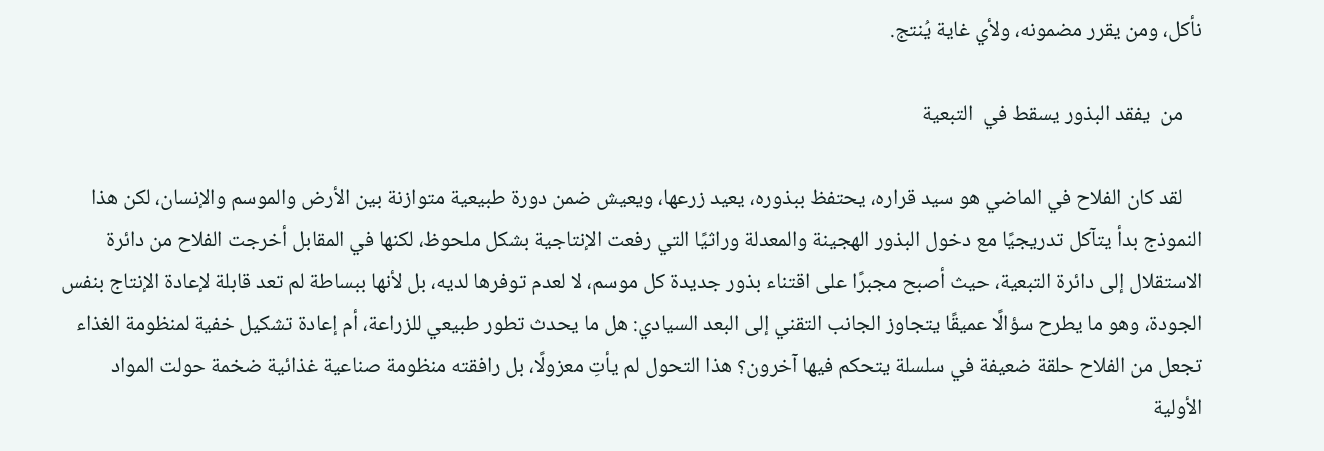نأكل، ومن يقرر مضمونه، ولأي غاية يُنتج.

    من  يفقد البذور يسقط في  التبعية

    لقد كان الفلاح في الماضي هو سيد قراره، يحتفظ ببذوره، يعيد زرعها، ويعيش ضمن دورة طبيعية متوازنة بين الأرض والموسم والإنسان، لكن هذا النموذج بدأ يتآكل تدريجيًا مع دخول البذور الهجينة والمعدلة وراثيًا التي رفعت الإنتاجية بشكل ملحوظ، لكنها في المقابل أخرجت الفلاح من دائرة الاستقلال إلى دائرة التبعية، حيث أصبح مجبرًا على اقتناء بذور جديدة كل موسم، لا لعدم توفرها لديه، بل لأنها ببساطة لم تعد قابلة لإعادة الإنتاج بنفس الجودة، وهو ما يطرح سؤالًا عميقًا يتجاوز الجانب التقني إلى البعد السيادي: هل ما يحدث تطور طبيعي للزراعة، أم إعادة تشكيل خفية لمنظومة الغذاء تجعل من الفلاح حلقة ضعيفة في سلسلة يتحكم فيها آخرون؟ هذا التحول لم يأتِ معزولًا، بل رافقته منظومة صناعية غذائية ضخمة حولت المواد الأولية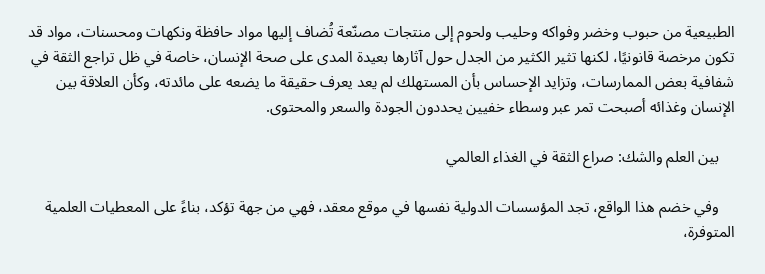الطبيعية من حبوب وخضر وفواكه وحليب ولحوم إلى منتجات مصنّعة تُضاف إليها مواد حافظة ونكهات ومحسنات، مواد قد تكون مرخصة قانونيًا، لكنها تثير الكثير من الجدل حول آثارها بعيدة المدى على صحة الإنسان، خاصة في ظل تراجع الثقة في شفافية بعض الممارسات، وتزايد الإحساس بأن المستهلك لم يعد يعرف حقيقة ما يضعه على مائدته، وكأن العلاقة بين الإنسان وغذائه أصبحت تمر عبر وسطاء خفيين يحددون الجودة والسعر والمحتوى.

    بين العلم والشك: صراع الثقة في الغذاء العالمي

    وفي خضم هذا الواقع، تجد المؤسسات الدولية نفسها في موقع معقد، فهي من جهة تؤكد، بناءً على المعطيات العلمية المتوفرة،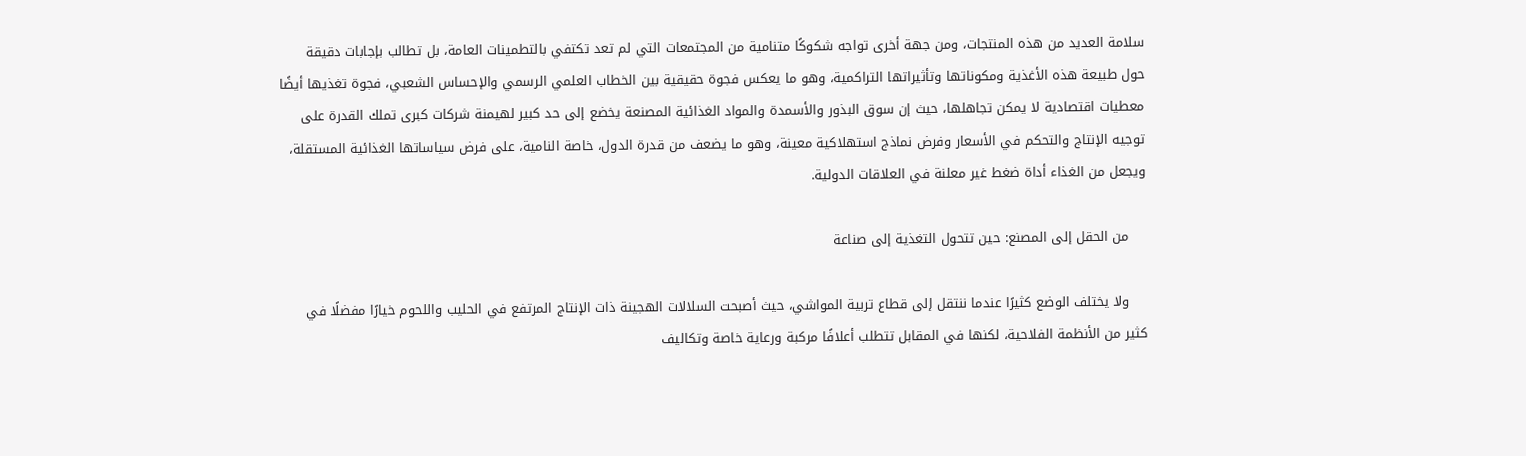سلامة العديد من هذه المنتجات، ومن جهة أخرى تواجه شكوكًا متنامية من المجتمعات التي لم تعد تكتفي بالتطمينات العامة، بل تطالب بإجابات دقيقة حول طبيعة هذه الأغذية ومكوناتها وتأثيراتها التراكمية، وهو ما يعكس فجوة حقيقية بين الخطاب العلمي الرسمي والإحساس الشعبي، فجوة تغذيها أيضًا معطيات اقتصادية لا يمكن تجاهلها، حيث إن سوق البذور والأسمدة والمواد الغذائية المصنعة يخضع إلى حد كبير لهيمنة شركات كبرى تملك القدرة على توجيه الإنتاج والتحكم في الأسعار وفرض نماذج استهلاكية معينة، وهو ما يضعف من قدرة الدول، خاصة النامية، على فرض سياساتها الغذائية المستقلة، ويجعل من الغذاء أداة ضغط غير معلنة في العلاقات الدولية.

    من الحقل إلى المصنع: حين تتحول التغذية إلى صناعة

    ولا يختلف الوضع كثيرًا عندما ننتقل إلى قطاع تربية المواشي، حيث أصبحت السلالات الهجينة ذات الإنتاج المرتفع في الحليب واللحوم خيارًا مفضلًا في كثير من الأنظمة الفلاحية، لكنها في المقابل تتطلب أعلافًا مركبة ورعاية خاصة وتكاليف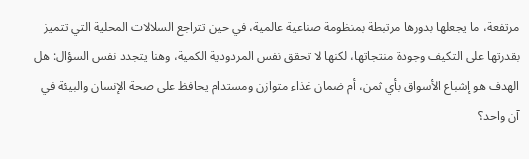مرتفعة، ما يجعلها بدورها مرتبطة بمنظومة صناعية عالمية، في حين تتراجع السلالات المحلية التي تتميز بقدرتها على التكيف وجودة منتجاتها، لكنها لا تحقق نفس المردودية الكمية، وهنا يتجدد نفس السؤال: هل الهدف هو إشباع الأسواق بأي ثمن، أم ضمان غذاء متوازن ومستدام يحافظ على صحة الإنسان والبيئة في آن واحد؟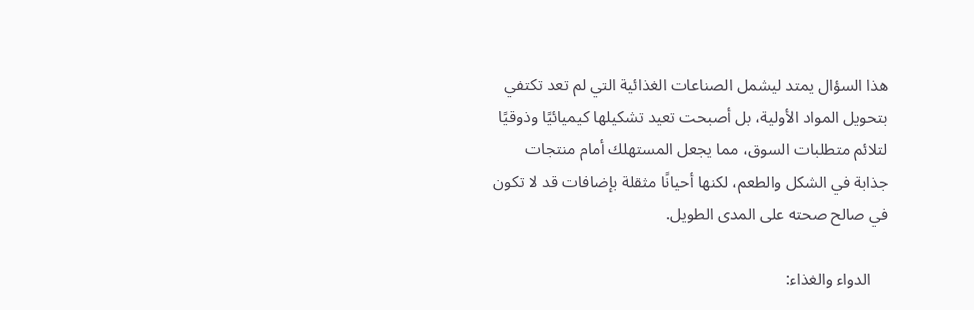هذا السؤال يمتد ليشمل الصناعات الغذائية التي لم تعد تكتفي بتحويل المواد الأولية، بل أصبحت تعيد تشكيلها كيميائيًا وذوقيًا لتلائم متطلبات السوق، مما يجعل المستهلك أمام منتجات جذابة في الشكل والطعم، لكنها أحيانًا مثقلة بإضافات قد لا تكون في صالح صحته على المدى الطويل.

    الدواء والغذاء: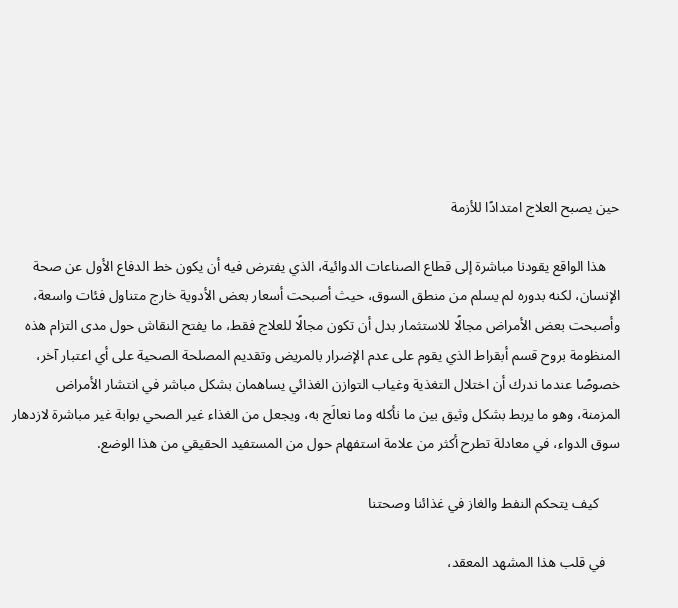حين يصبح العلاج امتدادًا للأزمة

    هذا الواقع يقودنا مباشرة إلى قطاع الصناعات الدوائية، الذي يفترض فيه أن يكون خط الدفاع الأول عن صحة الإنسان، لكنه بدوره لم يسلم من منطق السوق، حيث أصبحت أسعار بعض الأدوية خارج متناول فئات واسعة، وأصبحت بعض الأمراض مجالًا للاستثمار بدل أن تكون مجالًا للعلاج فقط، ما يفتح النقاش حول مدى التزام هذه المنظومة بروح قسم أبقراط الذي يقوم على عدم الإضرار بالمريض وتقديم المصلحة الصحية على أي اعتبار آخر، خصوصًا عندما ندرك أن اختلال التغذية وغياب التوازن الغذائي يساهمان بشكل مباشر في انتشار الأمراض المزمنة، وهو ما يربط بشكل وثيق بين ما نأكله وما نعالَج به، ويجعل من الغذاء غير الصحي بوابة غير مباشرة لازدهار سوق الدواء، في معادلة تطرح أكثر من علامة استفهام حول من المستفيد الحقيقي من هذا الوضع.

      كيف يتحكم النفط والغاز في غذائنا وصحتنا

    في قلب هذا المشهد المعقد،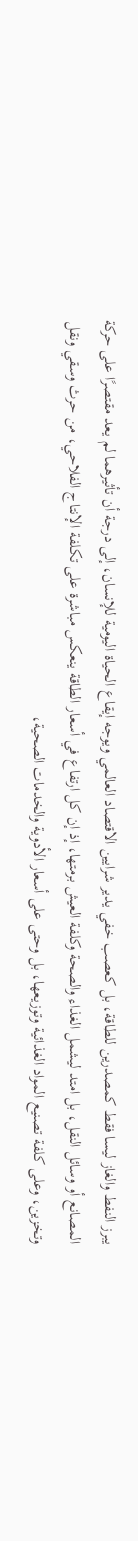يبرز النفط والغاز ليسا فقط كمصدرين للطاقة، بل كعصب خفي يدير شرايين الاقتصاد العالمي ويوجه إيقاع الحياة اليومية للإنسان، إلى درجة أن تأثيرهما لم يعد مقتصرًا على حركة المصانع أو وسائل النقل، بل امتد ليشمل الغذاء والصحة وكلفة العيش برمتها، إذ إن كل ارتفاع في أسعار الطاقة ينعكس مباشرة على تكلفة الإنتاج الفلاحي، من حرث وسقي ونقل وتخزين، وعلى كلفة تصنيع المواد الغذائية وتوزيعها، بل وحتى على أسعار الأدوية والخدمات الصحية،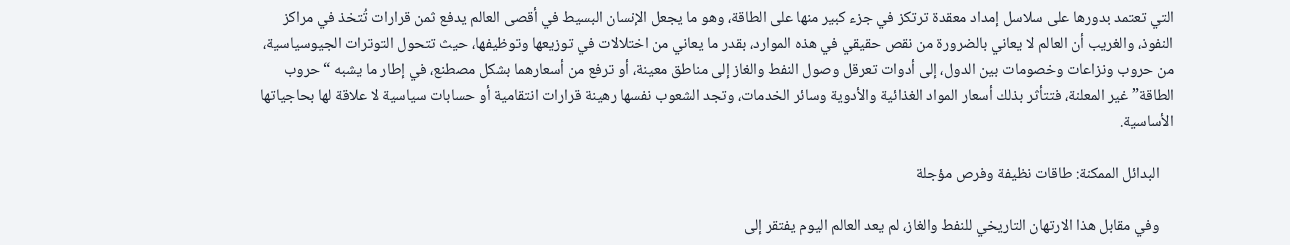التي تعتمد بدورها على سلاسل إمداد معقدة ترتكز في جزء كبير منها على الطاقة، وهو ما يجعل الإنسان البسيط في أقصى العالم يدفع ثمن قرارات تُتخذ في مراكز النفوذ، والغريب أن العالم لا يعاني بالضرورة من نقص حقيقي في هذه الموارد، بقدر ما يعاني من اختلالات في توزيعها وتوظيفها، حيث تتحول التوترات الجيوسياسية، من حروب ونزاعات وخصومات بين الدول، إلى أدوات تعرقل وصول النفط والغاز إلى مناطق معينة، أو ترفع من أسعارهما بشكل مصطنع، في إطار ما يشبه “حروب الطاقة” غير المعلنة، فتتأثر بذلك أسعار المواد الغذائية والأدوية وسائر الخدمات، وتجد الشعوب نفسها رهينة قرارات انتقامية أو حسابات سياسية لا علاقة لها بحاجياتها الأساسية.

    البدائل الممكنة: طاقات نظيفة وفرص مؤجلة

    وفي مقابل هذا الارتهان التاريخي للنفط والغاز، لم يعد العالم اليوم يفتقر إلى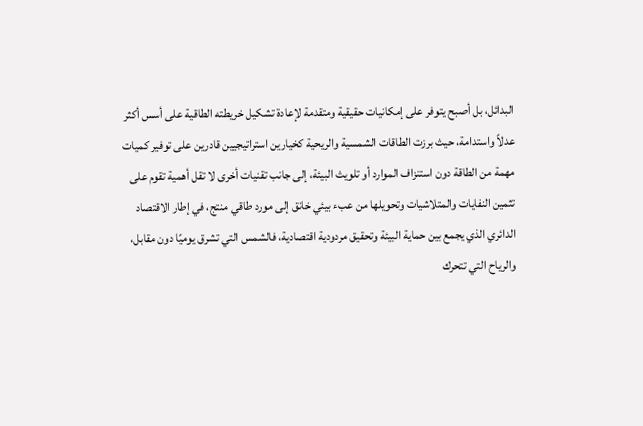البدائل، بل أصبح يتوفر على إمكانيات حقيقية ومتقدمة لإعادة تشكيل خريطته الطاقية على أسس أكثر عدلاً واستدامة، حيث برزت الطاقات الشمسية والريحية كخيارين استراتيجيين قادرين على توفير كميات مهمة من الطاقة دون استنزاف الموارد أو تلويث البيئة، إلى جانب تقنيات أخرى لا تقل أهمية تقوم على تثمين النفايات والمتلاشيات وتحويلها من عبء بيئي خانق إلى مورد طاقي منتج، في إطار الاقتصاد الدائري الذي يجمع بين حماية البيئة وتحقيق مردودية اقتصادية، فالشمس التي تشرق يوميًا دون مقابل، والرياح التي تتحرك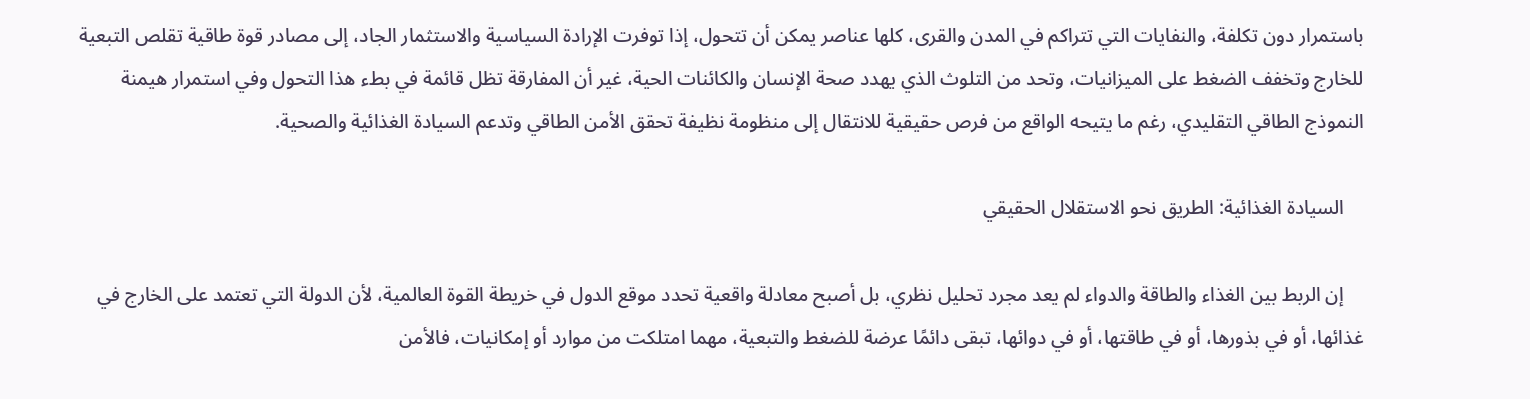باستمرار دون تكلفة، والنفايات التي تتراكم في المدن والقرى، كلها عناصر يمكن أن تتحول، إذا توفرت الإرادة السياسية والاستثمار الجاد، إلى مصادر قوة طاقية تقلص التبعية للخارج وتخفف الضغط على الميزانيات، وتحد من التلوث الذي يهدد صحة الإنسان والكائنات الحية، غير أن المفارقة تظل قائمة في بطء هذا التحول وفي استمرار هيمنة النموذج الطاقي التقليدي، رغم ما يتيحه الواقع من فرص حقيقية للانتقال إلى منظومة نظيفة تحقق الأمن الطاقي وتدعم السيادة الغذائية والصحية.

    السيادة الغذائية: الطريق نحو الاستقلال الحقيقي

    إن الربط بين الغذاء والطاقة والدواء لم يعد مجرد تحليل نظري، بل أصبح معادلة واقعية تحدد موقع الدول في خريطة القوة العالمية، لأن الدولة التي تعتمد على الخارج في غذائها، أو في بذورها، أو في طاقتها، أو في دوائها، تبقى دائمًا عرضة للضغط والتبعية، مهما امتلكت من موارد أو إمكانيات، فالأمن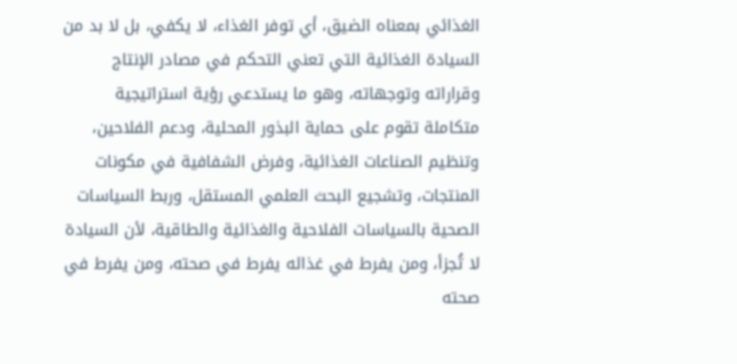الغذائي بمعناه الضيق، أي توفر الغذاء، لا يكفي، بل لا بد من السيادة الغذائية التي تعني التحكم في مصادر الإنتاج وقراراته وتوجهاته، وهو ما يستدعي رؤية استراتيجية متكاملة تقوم على حماية البذور المحلية، ودعم الفلاحين، وتنظيم الصناعات الغذائية، وفرض الشفافية في مكونات المنتجات، وتشجيع البحث العلمي المستقل، وربط السياسات الصحية بالسياسات الفلاحية والغذائية والطاقية، لأن السيادة لا تُجزأ، ومن يفرط في غذائه يفرط في صحته، ومن يفرط في صحته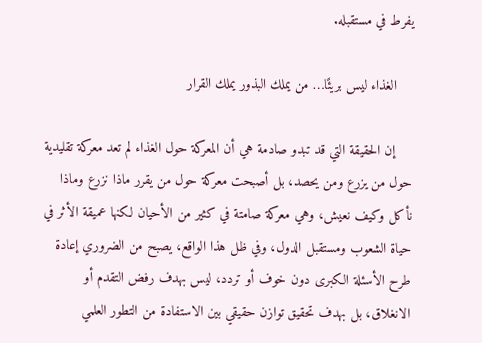يفرط في مستقبله.

    الغذاء ليس بريئًا… من يملك البذور يملك القرار

    إن الحقيقة التي قد تبدو صادمة هي أن المعركة حول الغذاء لم تعد معركة تقليدية حول من يزرع ومن يحصد، بل أصبحت معركة حول من يقرر ماذا نزرع وماذا نأكل وكيف نعيش، وهي معركة صامتة في كثير من الأحيان لكنها عميقة الأثر في حياة الشعوب ومستقبل الدول، وفي ظل هذا الواقع، يصبح من الضروري إعادة طرح الأسئلة الكبرى دون خوف أو تردد، ليس بهدف رفض التقدم أو الانغلاق، بل بهدف تحقيق توازن حقيقي بين الاستفادة من التطور العلمي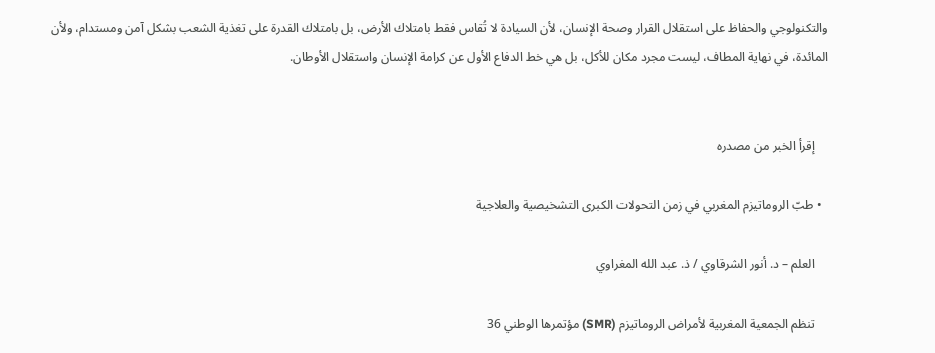والتكنولوجي والحفاظ على استقلال القرار وصحة الإنسان، لأن السيادة لا تُقاس فقط بامتلاك الأرض، بل بامتلاك القدرة على تغذية الشعب بشكل آمن ومستدام، ولأن المائدة، في نهاية المطاف، ليست مجرد مكان للأكل، بل هي خط الدفاع الأول عن كرامة الإنسان واستقلال الأوطان.


    إقرأ الخبر من مصدره

  • طبّ الروماتيزم المغربي في زمن التحولات الكبرى التشخيصية والعلاجية

    العلم – د. أنور الشرقاوي / ذ. عبد الله المغراوي

    تنظم الجمعية المغربية لأمراض الروماتيزم (SMR) مؤتمرها الوطني 36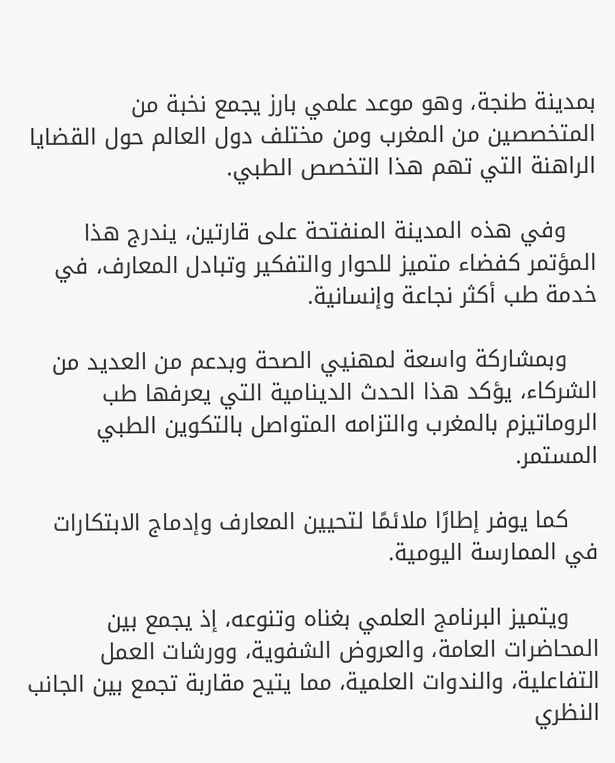بمدينة طنجة، وهو موعد علمي بارز يجمع نخبة من المتخصصين من المغرب ومن مختلف دول العالم حول القضايا الراهنة التي تهم هذا التخصص الطبي.

    وفي هذه المدينة المنفتحة على قارتين، يندرج هذا المؤتمر كفضاء متميز للحوار والتفكير وتبادل المعارف، في خدمة طب أكثر نجاعة وإنسانية.

    وبمشاركة واسعة لمهنيي الصحة وبدعم من العديد من الشركاء، يؤكد هذا الحدث الدينامية التي يعرفها طب الروماتيزم بالمغرب والتزامه المتواصل بالتكوين الطبي المستمر.

    كما يوفر إطارًا ملائمًا لتحيين المعارف وإدماج الابتكارات في الممارسة اليومية.

    ويتميز البرنامج العلمي بغناه وتنوعه، إذ يجمع بين المحاضرات العامة، والعروض الشفوية، وورشات العمل التفاعلية، والندوات العلمية، مما يتيح مقاربة تجمع بين الجانب النظري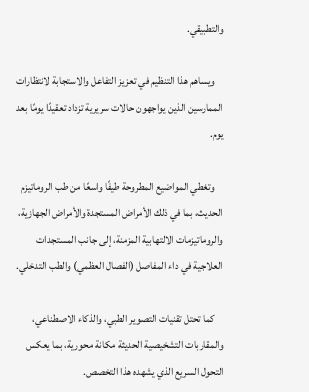والتطبيقي.

    ويساهم هذا التنظيم في تعزيز التفاعل والاستجابة لانتظارات الممارسين الذين يواجهون حالات سريرية تزداد تعقيدًا يومًا بعد يوم.

    وتغطي المواضيع المطروحة طيفًا واسعًا من طب الروماتيزم الحديث، بما في ذلك الأمراض المستجدة والأمراض الجهازية، والروماتيزمات الالتهابية المزمنة، إلى جانب المستجدات العلاجية في داء المفاصل (الفصال العظمي) والطب التدخلي.

    كما تحتل تقنيات التصوير الطبي، والذكاء الاصطناعي، والمقاربات التشخيصية الحديثة مكانة محورية، بما يعكس التحول السريع الذي يشهده هذا التخصص.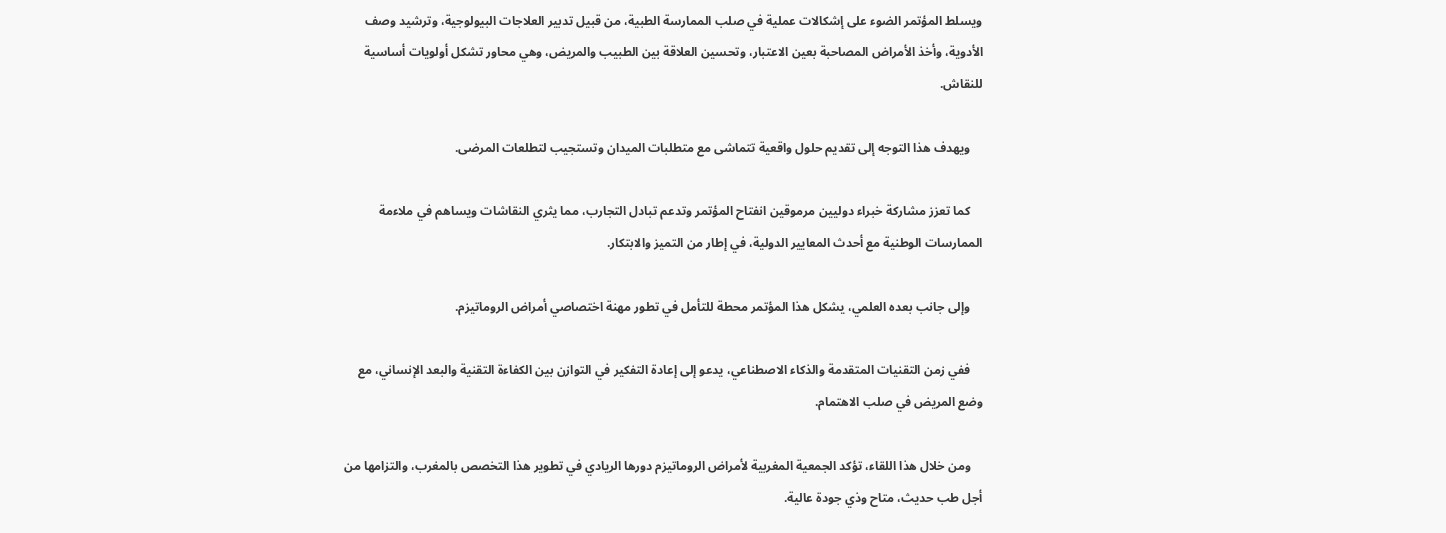ويسلط المؤتمر الضوء على إشكالات عملية في صلب الممارسة الطبية، من قبيل تدبير العلاجات البيولوجية، وترشيد وصف الأدوية، وأخذ الأمراض المصاحبة بعين الاعتبار، وتحسين العلاقة بين الطبيب والمريض، وهي محاور تشكل أولويات أساسية للنقاش.

    ويهدف هذا التوجه إلى تقديم حلول واقعية تتماشى مع متطلبات الميدان وتستجيب لتطلعات المرضى.

    كما تعزز مشاركة خبراء دوليين مرموقين انفتاح المؤتمر وتدعم تبادل التجارب، مما يثري النقاشات ويساهم في ملاءمة الممارسات الوطنية مع أحدث المعايير الدولية، في إطار من التميز والابتكار.

    وإلى جانب بعده العلمي، يشكل هذا المؤتمر محطة للتأمل في تطور مهنة اختصاصي أمراض الروماتيزم.

    ففي زمن التقنيات المتقدمة والذكاء الاصطناعي، يدعو إلى إعادة التفكير في التوازن بين الكفاءة التقنية والبعد الإنساني، مع وضع المريض في صلب الاهتمام.

    ومن خلال هذا اللقاء، تؤكد الجمعية المغربية لأمراض الروماتيزم دورها الريادي في تطوير هذا التخصص بالمغرب، والتزامها من أجل طب حديث، متاح وذي جودة عالية.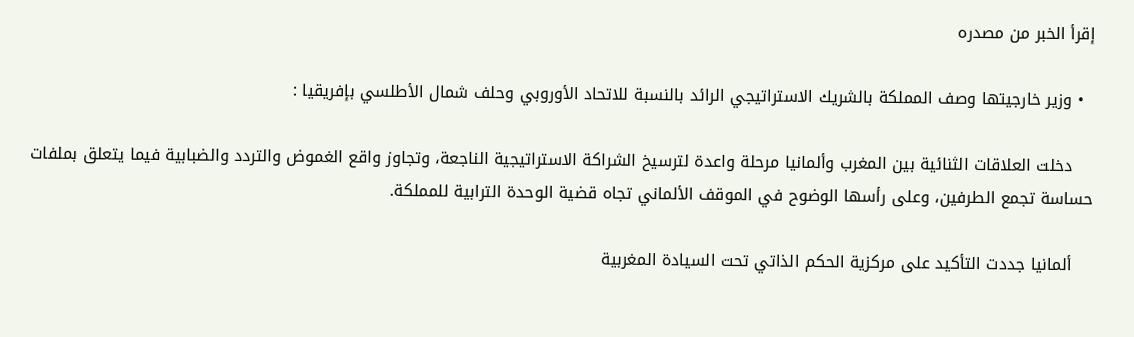إقرأ الخبر من مصدره

  • وزير خارجيتها وصف المملكة بالشريك الاستراتيجي الرائد بالنسبة للاتحاد الأوروبي وحلف شمال الأطلسي بإفريقيا :

    دخلت العلاقات الثنائية بين المغرب وألمانيا مرحلة واعدة لترسيخ الشراكة الاستراتيجية الناجعة، وتجاوز واقع الغموض والتردد والضبابية فيما يتعلق بملفات حساسة تجمع الطرفين، وعلى رأسها الوضوح في الموقف الألماني تجاه قضية الوحدة الترابية للمملكة.

    ألمانيا جددت التأكيد على مركزية الحكم الذاتي تحت السيادة المغربية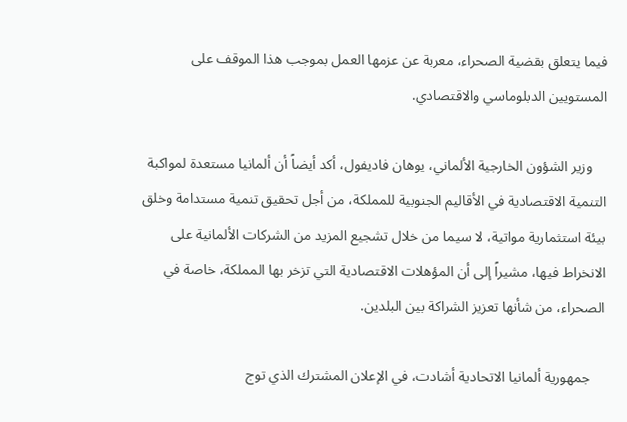فيما يتعلق بقضية الصحراء، معربة عن عزمها العمل بموجب هذا الموقف على المستويين الدبلوماسي والاقتصادي.

    وزير الشؤون الخارجية الألماني، يوهان فاديفول، أكد أيضاً أن ألمانيا مستعدة لمواكبة التنمية الاقتصادية في الأقاليم الجنوبية للمملكة، من أجل تحقيق تنمية مستدامة وخلق بيئة استثمارية مواتية، لا سيما من خلال تشجيع المزيد من الشركات الألمانية على الانخراط فيها، مشيراً إلى أن المؤهلات الاقتصادية التي تزخر بها المملكة، خاصة في الصحراء، من شأنها تعزيز الشراكة بين البلدين.

    جمهورية ألمانيا الاتحادية أشادت، في الإعلان المشترك الذي توج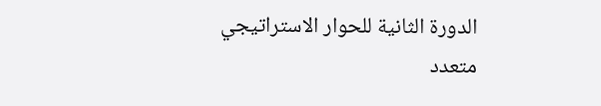الدورة الثانية للحوار الاستراتيجي متعدد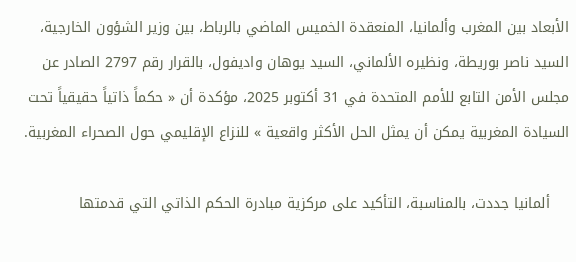الأبعاد بين المغرب وألمانيا، المنعقدة الخميس الماضي بالرباط، بين وزير الشؤون الخارجية، السيد ناصر بوريطة، ونظيره الألماني، السيد يوهان واديفول، بالقرار رقم 2797 الصادر عن مجلس الأمن التابع للأمم المتحدة في 31 أكتوبر 2025، مؤكدة أن « حكماً ذاتياً حقيقياً تحت السيادة المغربية يمكن أن يمثل الحل الأكثر واقعية » للنزاع الإقليمي حول الصحراء المغربية.

    ألمانيا جددت، بالمناسبة، التأكيد على مركزية مبادرة الحكم الذاتي التي قدمتها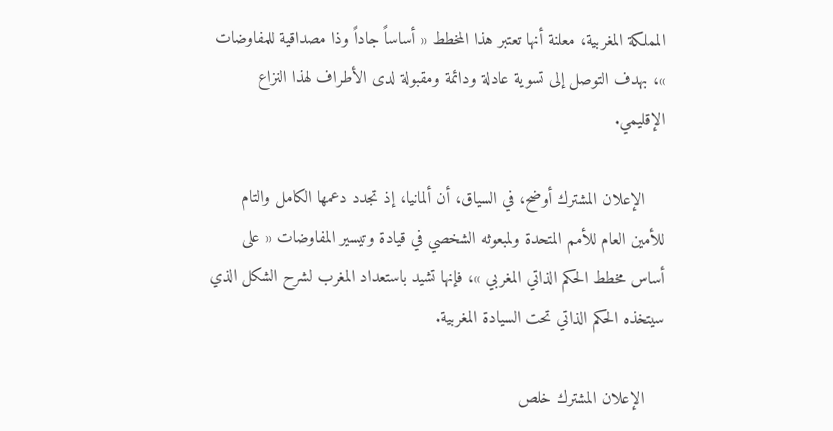المملكة المغربية، معلنة أنها تعتبر هذا المخطط « أساساً جاداً وذا مصداقية للمفاوضات »، بهدف التوصل إلى تسوية عادلة ودائمة ومقبولة لدى الأطراف لهذا النزاع الإقليمي.

    الإعلان المشترك أوضح، في السياق، أن ألمانيا، إذ تجدد دعمها الكامل والتام للأمين العام للأمم المتحدة ولمبعوثه الشخصي في قيادة وتيسير المفاوضات « على أساس مخطط الحكم الذاتي المغربي »، فإنها تشيد باستعداد المغرب لشرح الشكل الذي سيتخذه الحكم الذاتي تحت السيادة المغربية.

    الإعلان المشترك خلص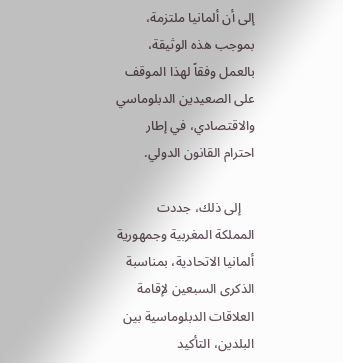إلى أن ألمانيا ملتزمة، بموجب هذه الوثيقة، بالعمل وفقاً لهذا الموقف على الصعيدين الدبلوماسي والاقتصادي، في إطار احترام القانون الدولي.

    إلى ذلك، جددت المملكة المغربية وجمهورية ألمانيا الاتحادية، بمناسبة الذكرى السبعين لإقامة العلاقات الدبلوماسية بين البلدين، التأكيد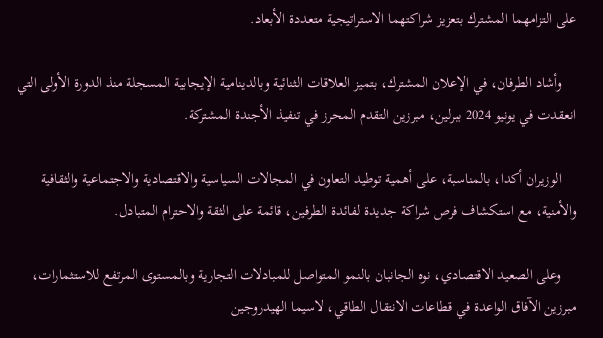على التزامهما المشترك بتعزيز شراكتهما الاستراتيجية متعددة الأبعاد.

    وأشاد الطرفان، في الإعلان المشترك، بتميز العلاقات الثنائية وبالدينامية الإيجابية المسجلة منذ الدورة الأولى التي انعقدت في يونيو 2024 ببرلين، مبرزين التقدم المحرز في تنفيذ الأجندة المشتركة.

    الوزيران أكدا، بالمناسبة، على أهمية توطيد التعاون في المجالات السياسية والاقتصادية والاجتماعية والثقافية والأمنية، مع استكشاف فرص شراكة جديدة لفائدة الطرفين، قائمة على الثقة والاحترام المتبادل.

    وعلى الصعيد الاقتصادي، نوه الجانبان بالنمو المتواصل للمبادلات التجارية وبالمستوى المرتفع للاستثمارات، مبرزين الآفاق الواعدة في قطاعات الانتقال الطاقي، لاسيما الهيدروجين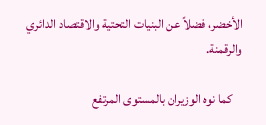الأخضر، فضلاً عن البنيات التحتية والاقتصاد الدائري والرقمنة.

    كما نوه الوزيران بالمستوى المرتفع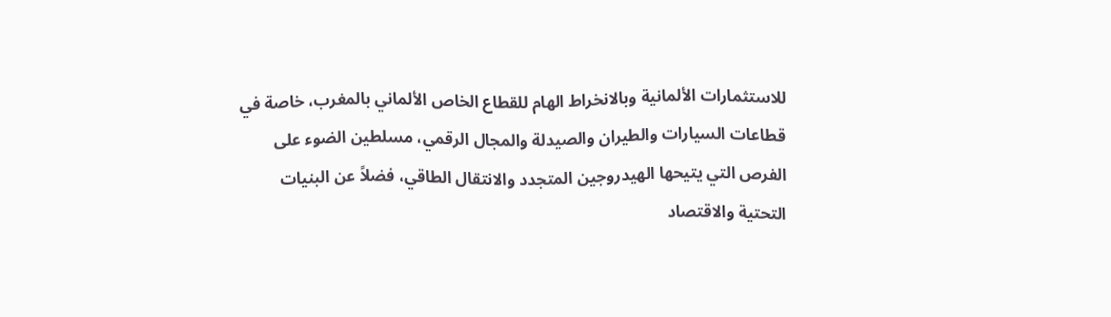للاستثمارات الألمانية وبالانخراط الهام للقطاع الخاص الألماني بالمغرب، خاصة في قطاعات السيارات والطيران والصيدلة والمجال الرقمي، مسلطين الضوء على الفرص التي يتيحها الهيدروجين المتجدد والانتقال الطاقي، فضلاً عن البنيات التحتية والاقتصاد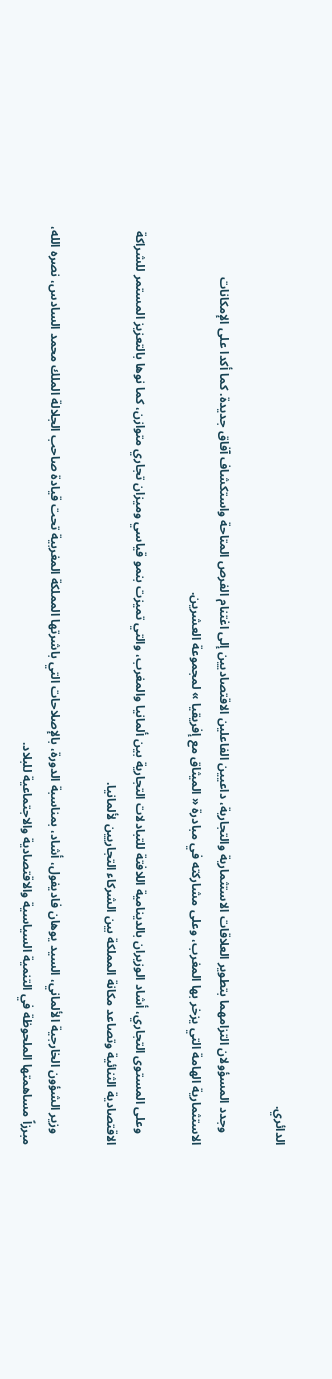الدائري.

    وجدد المسؤولان التزامهما بتطوير العلاقات الاستثمارية والتجارية، داعيين الفاعلين الاقتصاديين إلى اغتنام الفرص المتاحة واستكشاف آفاق جديدة. كما أكدا على الإمكانات الاستثمارية الهامة التي يزخر بها المغرب، وعلى مشاركته في مبادرة « الميثاق مع إفريقيا » لمجموعة العشرين.

    وعلى المستوى التجاري، أشاد الوزيران بالدينامية اللافتة للتبادلات التجارية بين ألمانيا والمغرب، والتي تميزت بنمو قياسي وميزان تجاري متوازن، كما نوها بالتعزيز المستمر للشراكة الاقتصادية الثنائية وتصاعد مكانة المملكة بين الشركاء التجاريين لألمانيا.

    وزير الشؤون الخارجية الألماني، السيد يوهان فاديفول، أشاد، بمناسبة الدورة، بالإصلاحات التي باشرتها المملكة المغربية تحت قيادة صاحب الجلالة الملك محمد السادس، نصره الله، مبرزاً مساهمتها الملحوظة في التنمية السياسية والاقتصادية والاجتماعية للبلاد.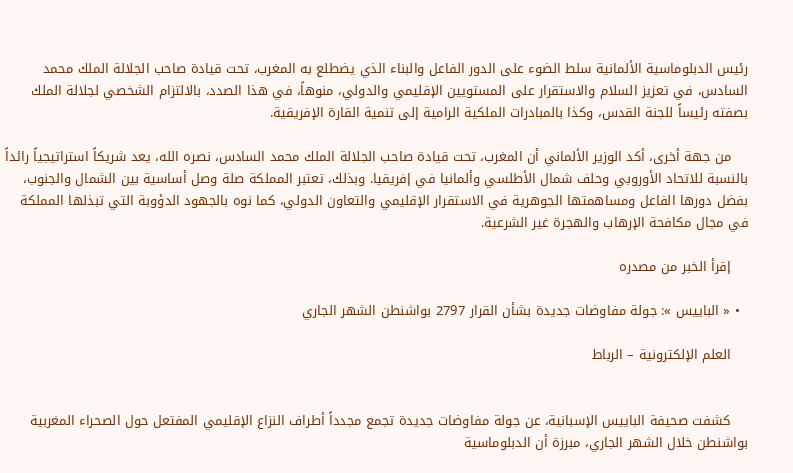رئيس الدبلوماسية الألمانية سلط الضوء على الدور الفاعل والبناء الذي يضطلع به المغرب، تحت قيادة صاحب الجلالة الملك محمد السادس، في تعزيز السلام والاستقرار على المستويين الإقليمي والدولي، منوهاً، في هذا الصدد، بالالتزام الشخصي لجلالة الملك بصفته رئيساً للجنة القدس، وكذا بالمبادرات الملكية الرامية إلى تنمية القارة الإفريقية.

    من جهة أخرى، أكد الوزير الألماني أن المغرب، تحت قيادة صاحب الجلالة الملك محمد السادس، نصره الله، يعد شريكاً استراتيجياً رائداً بالنسبة للاتحاد الأوروبي وحلف شمال الأطلسي وألمانيا في إفريقيا. وبذلك، تعتبر المملكة صلة وصل أساسية بين الشمال والجنوب، بفضل دورها الفاعل ومساهمتها الجوهرية في الاستقرار الإقليمي والتعاون الدولي، كما نوه بالجهود الدؤوبة التي تبذلها المملكة في مجال مكافحة الإرهاب والهجرة غير الشرعية.

    إقرأ الخبر من مصدره

  • « الباييس »: جولة مفاوضات جديدة بشأن القرار 2797 بواشنطن الشهر الجاري

    العلم الإلكترونية – الرباط


    كشفت صحيفة الباييس الإسبانية، عن جولة مفاوضات جديدة تجمع مجدداً أطراف النزاع الإقليمي المفتعل حول الصحراء المغربية بواشنطن خلال الشهر الجاري، مبرزة أن الدبلوماسية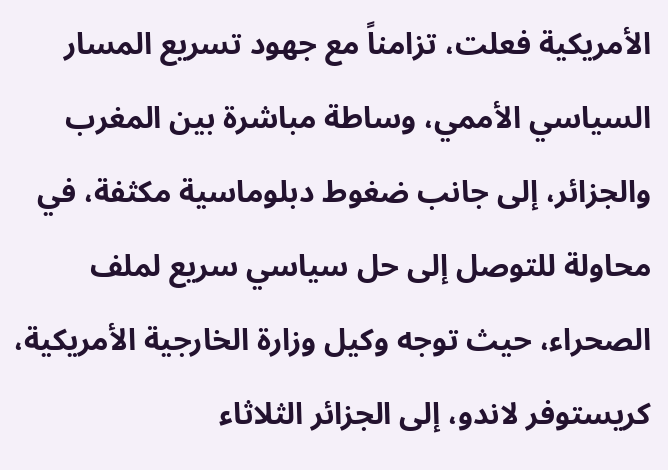الأمريكية فعلت، تزامناً مع جهود تسريع المسار السياسي الأممي، وساطة مباشرة بين المغرب والجزائر، إلى جانب ضغوط دبلوماسية مكثفة، في محاولة للتوصل إلى حل سياسي سريع لملف الصحراء، حيث توجه وكيل وزارة الخارجية الأمريكية، كريستوفر لاندو، إلى الجزائر الثلاثاء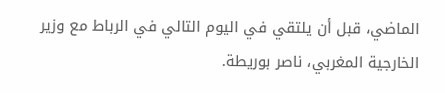الماضي، قبل أن يلتقي في اليوم التالي في الرباط مع وزير الخارجية المغربي، ناصر بوريطة.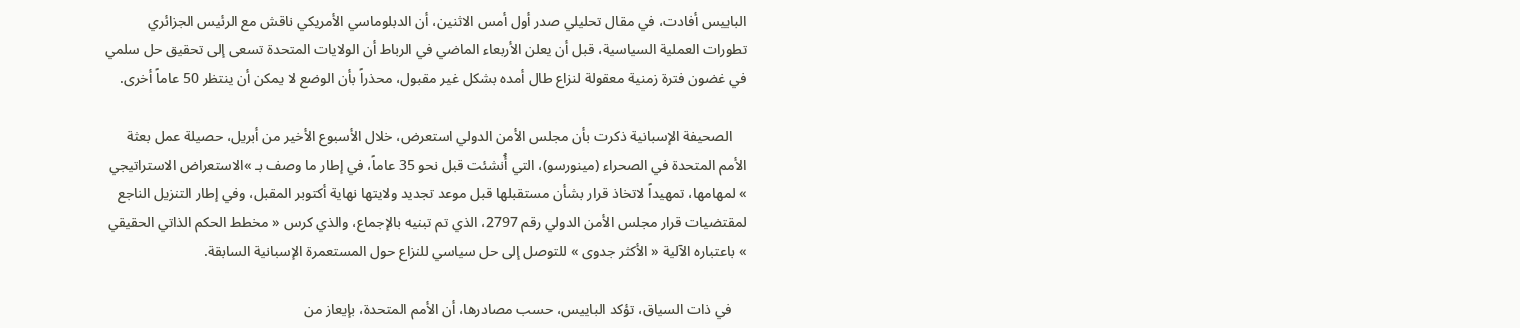الباييس أفادت، في مقال تحليلي صدر أول أمس الاثنين، أن الدبلوماسي الأمريكي ناقش مع الرئيس الجزائري تطورات العملية السياسية، قبل أن يعلن الأربعاء الماضي في الرباط أن الولايات المتحدة تسعى إلى تحقيق حل سلمي في غضون فترة زمنية معقولة لنزاع طال أمده بشكل غير مقبول، محذراً بأن الوضع لا يمكن أن ينتظر 50 عاماً أخرى.

    الصحيفة الإسبانية ذكرت بأن مجلس الأمن الدولي استعرض، خلال الأسبوع الأخير من أبريل، حصيلة عمل بعثة الأمم المتحدة في الصحراء (مينورسو)، التي أُنشئت قبل نحو 35 عاماً، في إطار ما وصف بـ »الاستعراض الاستراتيجي » لمهامها، تمهيداً لاتخاذ قرار بشأن مستقبلها قبل موعد تجديد ولايتها نهاية أكتوبر المقبل، وفي إطار التنزيل الناجع لمقتضيات قرار مجلس الأمن الدولي رقم 2797، الذي تم تبنيه بالإجماع، والذي كرس « مخطط الحكم الذاتي الحقيقي » باعتباره الآلية « الأكثر جدوى » للتوصل إلى حل سياسي للنزاع حول المستعمرة الإسبانية السابقة.

    في ذات السياق، تؤكد الباييس، حسب مصادرها، أن الأمم المتحدة، بإيعاز من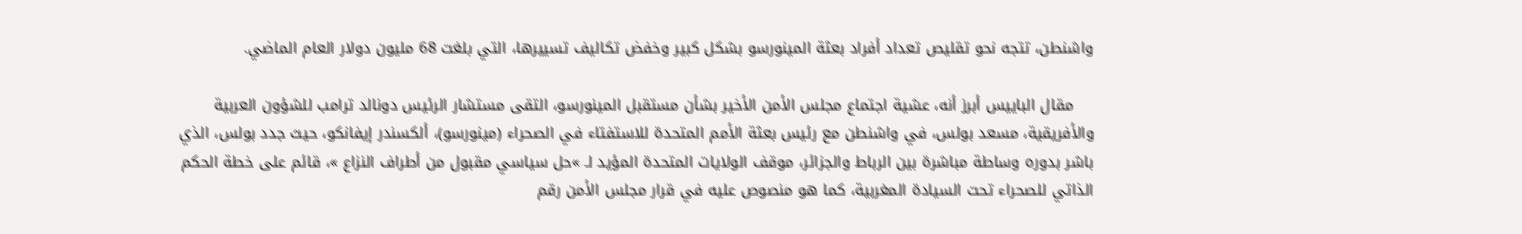واشنطن، تتجه نحو تقليص تعداد أفراد بعثة المينورسو بشكل كبير وخفض تكاليف تسييرها، التي بلغت 68 مليون دولار العام الماضي.

    مقال الباييس أبرز أنه، عشية اجتماع مجلس الأمن الأخير بشأن مستقبل المينورسو، التقى مستشار الرئيس دونالد ترامب للشؤون العربية والأفريقية، مسعد بولس، في واشنطن مع رئيس بعثة الأمم المتحدة للاستفتاء في الصحراء (مينورسو)، ألكسندر إيفانكو، حيث جدد بولس، الذي باشر بدوره وساطة مباشرة بين الرباط والجزائر، موقف الولايات المتحدة المؤيد لـ »حل سياسي مقبول من أطراف النزاع »، قائم على خطة الحكم الذاتي للصحراء تحت السيادة المغربية، كما هو منصوص عليه في قرار مجلس الأمن رقم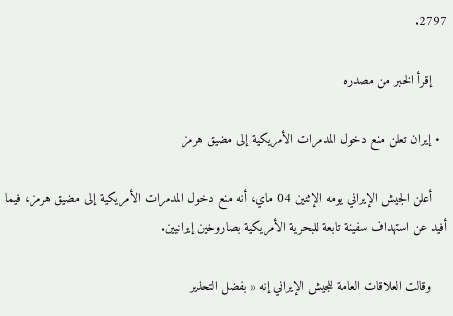2797.

    إقرأ الخبر من مصدره

  • إيران تعلن منع دخول المدمرات الأمريكية إلى مضيق هرمز

    أعلن الجيش الإيراني يومه الإثنين 04 ماي، أنه منع دخول المدمرات الأمريكية إلى مضيق هرمز، فيما أفيد عن استهداف سفينة تابعة للبحرية الأمريكية بصاروخين إيرانيين.

    وقالت العلاقات العامة للجيش الإيراني إنه « بفضل التحذير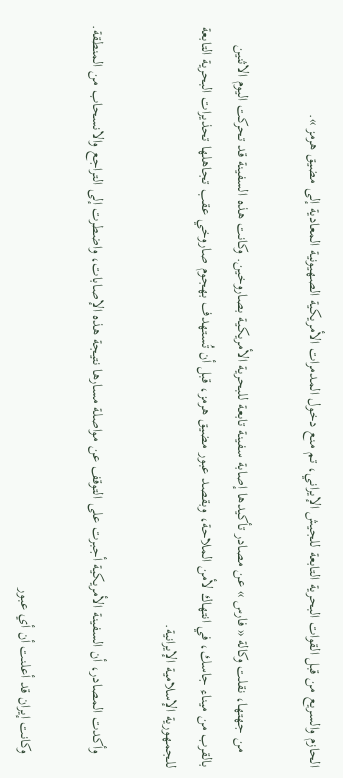الحازم والسريع من قبل القوات البحرية التابعة للجيش الإيراني، تم منع دخول المدمرات الأمريكية الصهيونية المعادية إلى مضيق هرمز ».

    من جهتها، نقلت وكالة « فارس » عن مصادر تأكيدها إصابة سفينة تابعة للبحرية الأمريكية بصاروخين. وكانت هذه السفينة قد تحركت اليوم الاثنين بالقرب من ميناء جاسك، في انتهاك لأمن الملاحة، وبقصد عبور مضيق هرمز، قبل أن تُستهدف بهجوم صاروخي عقب تجاهلها تحذيرات البحرية التابعة للجمهورية الإسلامية الإيرانية.

    وأكدت المصادر، أن السفينة الأمريكية أجبرت على التوقف عن مواصلة مسارها نتيجة هذه الإصابات، واضطرت إلى التراجع والانسحاب من المنطقة.

    وكانت إيران قد أعلنت أن أي عبور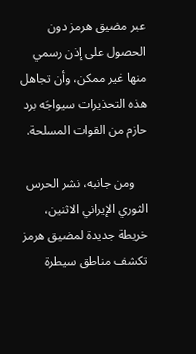عبر مضيق هرمز دون الحصول على إذن رسمي منها غير ممكن، وأن تجاهل هذه التحذيرات سيواجَه برد حازم من القوات المسلحة.

    ومن جانبه، نشر الحرس الثوري الإيراني الاثنين، خريطة جديدة لمضيق هرمز تكشف مناطق سيطرة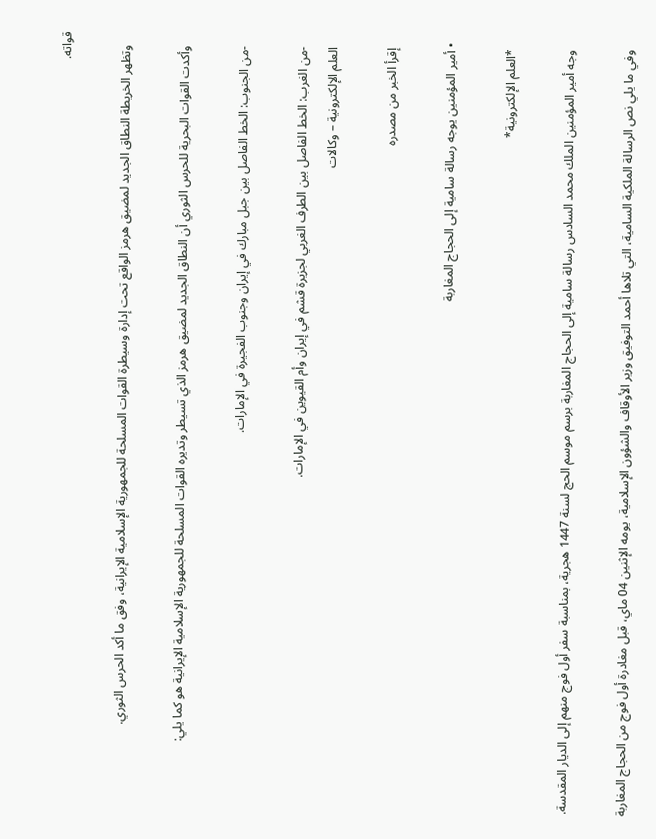قواته.

    وتظهر الخريطة النطاق الجديد لمضيق هرمز الواقع تحت إدارة وسيطرة القوات المسلحة للجمهورية الإسلامية الإيرانية، وفق ما أكد الحرس الثوري.

    وأكدت القوات البحرية للحرس الثوري أن النطاق الجديد لمضيق هرمز الذي تسيطر وتديره القوات المسلحة للجمهورية الإسلامية الإيرانية هو كما يلي:

    -من الجنوب: الخط الفاصل بين جبل مبارك في إيران وجنوب الفجيرة في الإمارات.

    -من الغرب: الخط الفاصل بين الطرف الغربي لجزيرة قشم في إيران وأم القيوين في الإمارات.
    العلم الإلكترونية – وكالات

    إقرأ الخبر من مصدره

  • أمير المؤمنين يوجه رسالة سامية إلى الحجاج المغاربة

    *العلم الإلكترونية*

    وجه أمير المؤمنين الملك محمد السادس رسالة سامية إلى الحجاج المغاربة برسم موسم الحج لسنة 1447 هجرية، بمناسبة سفر أول فوج منهم إلى الديار المقدسة.

    وفي ما يلي نص الرسالة الملكية السامية، التي تلاها أحمد التوفيق وزير الأوقاف والشؤون الإسلامية، يومه الإثنين 04 ماي، قبل مغادرة أول فوج من الحجاج المغاربة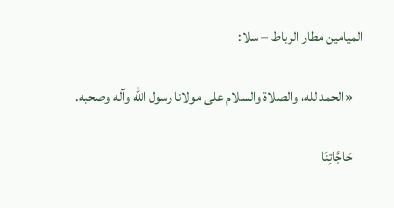الميامين مطار الرباط – سلا:

    «الحمد لله، والصلاة والسلام على مولانا رسول الله وآله وصحبه.

    حَاجَّاتِنَا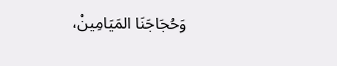وَحُجَاجَنَا المَيَامِينْ،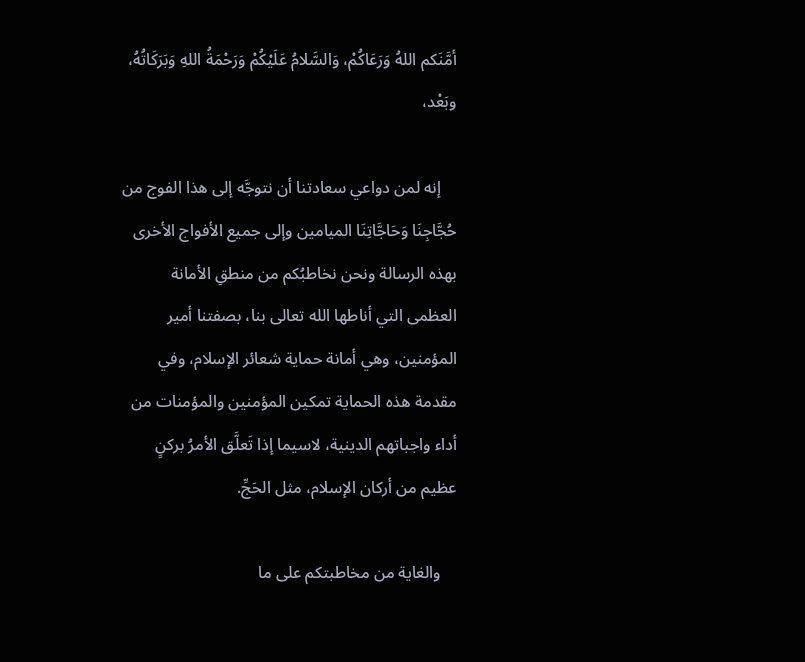أمَّنَكم اللهُ وَرَعَاكُمْ، وَالسَّلامُ عَلَيْكُمْ وَرَحْمَةُ اللهِ وَبَرَكَاتُهُ، وبَعْد،

    إنه لمن دواعي سعادتنا أن نتوجَّه إلى هذا الفوج من حُجَّاجِنَا وَحَاجَّاتِنَا الميامين وإلى جميع الأفواج الأخرى بهذه الرسالة ونحن نخاطبُكم من منطقِ الأمانة العظمى التي أناطها الله تعالى بنا، بصفتنا أمير المؤمنين، وهي أمانة حماية شعائر الإسلام، وفي مقدمة هذه الحماية تمكين المؤمنين والمؤمنات من أداء واجباتهم الدينية، لاسيما إذا تَعلَّق الأمرُ بركنٍ عظيم من أركان الإسلام، مثل الحَجِّ.

    والغاية من مخاطبتكم على ما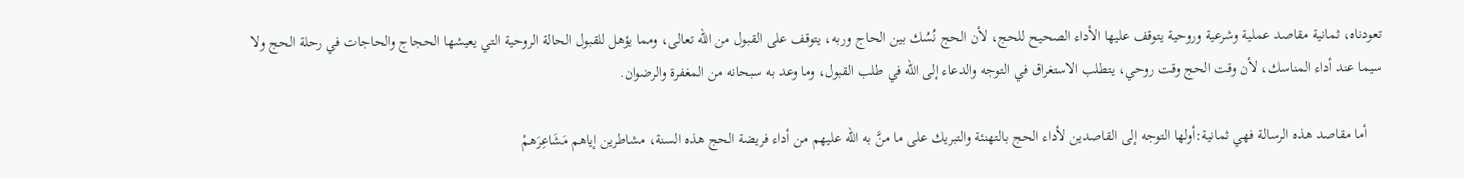تعودناه، ثمانية مقاصد عملية وشرعية وروحية يتوقف عليها الأداء الصحيح للحج، لأن الحج نُسُك بين الحاج وربه، يتوقف على القبول من الله تعالى، ومما يؤهل للقبول الحالة الروحية التي يعيشها الحجاج والحاجات في رحلة الحج ولا سيما عند أداء المناسك، لأن وقت الحج وقت روحي، يتطلب الاستغراق في التوجه والدعاء إلى الله في طلب القبول، وما وعد به سبحانه من المغفرة والرضوان.

    أما مقاصد هذه الرسالة فهي ثمانية:أولها التوجه إلى القاصدين لأداء الحج بالتهنئة والتبريك على ما منَّ به الله عليهم من أداء فريضة الحج هذه السنة، مشاطرين إياهم مَشَاعِرَهمْ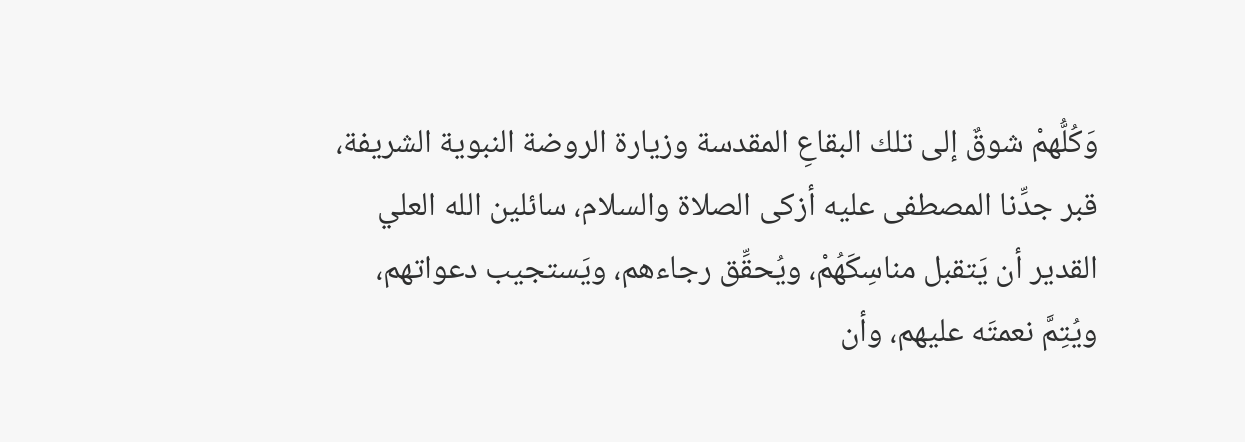وَكُلُّهمْ شوقٌ إلى تلك البقاعِ المقدسة وزيارة الروضة النبوية الشريفة، قبر جدِّنا المصطفى عليه أزكى الصلاة والسلام، سائلين الله العلي القدير أن يَتقبل مناسِكَهُمْ، ويُحقِّق رجاءهم، ويَستجيب دعواتهم، ويُتِمَّ نعمتَه عليهم، وأن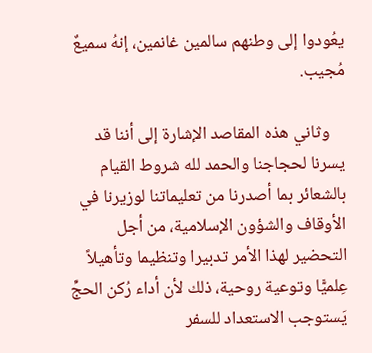يعُودوا إلى وطنهم سالمين غانمين، إنهُ سميعٌ مُجيب.

    وثاني هذه المقاصد الإشارة إلى أننا قد يسرنا لحجاجنا والحمد لله شروط القيام بالشعائر بما أصدرنا من تعليماتنا لوزيرنا في الأوقاف والشؤون الإسلامية، من أجل التحضير لهذا الأمر تدبيرا وتنظيما وتأهيلاً عِلميًّا وتوعية روحية، ذلك لأن أداء رُكن الحجِّ يَستوجب الاستعداد للسفر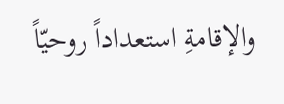والإقامةِ استعداداً روحيّاً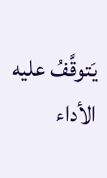يَتوقَّفُ عليه الأداء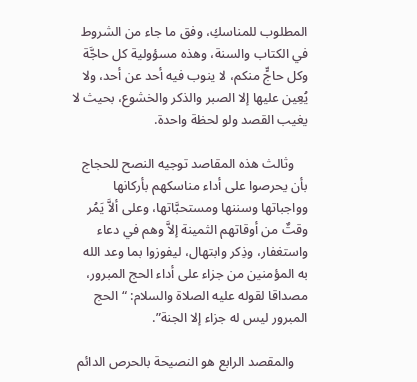المطلوب للمناسكِ، وفق ما جاء من الشروط في الكتاب والسنة، وهذه مسؤولية كل حاجَّة وكل حاجٍّ منكم، لا ينوب فيه أحد عن أحد، ولا يُعِين عليها إلا الصبر والذكر والخشوع، بحيث لا يغيب القصد ولو لحظة واحدة.

    وثالث هذه المقاصد توجيه النصح للحجاج بأن يحرصوا على أداء مناسكهم بأركانها وواجباتها وسننها ومستحبَّاتها، وعلى ألاَّ يَمُر وقتٌ من أوقاتهم الثمينة إلاَّ وهم في دعاء واستغفار، وذِكر وابتهال، ليفوزوا بما وعد الله به المؤمنين من جزاء على أداء الحج المبرور، مصداقا لقوله عليه الصلاة والسلام: “الحج المبرور ليس له جزاء إلا الجنة”.

    والمقصد الرابع هو النصيحة بالحرص الدائم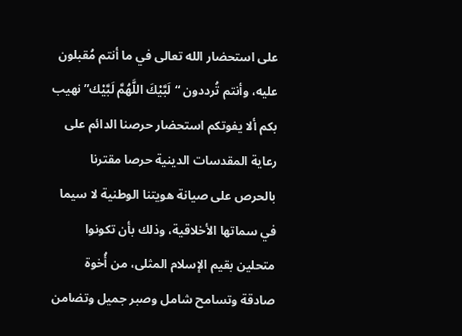على استحضار الله تعالى في ما أنتم مُقبلون عليه، وأنتم تُرددون “لَبَّيْكَ اللَّهُمَّ لَبَّيْك” نهيب بكم ألا يفوتكم استحضار حرصنا الدائم على رعاية المقدسات الدينية حرصا مقترنا بالحرص على صيانة هويتنا الوطنية لا سيما في سماتها الأخلاقية، وذلك بأن تكونوا متحلين بقيم الإسلام المثلى، من أُخوة صادقة وتسامح شامل وصبر جميل وتضامن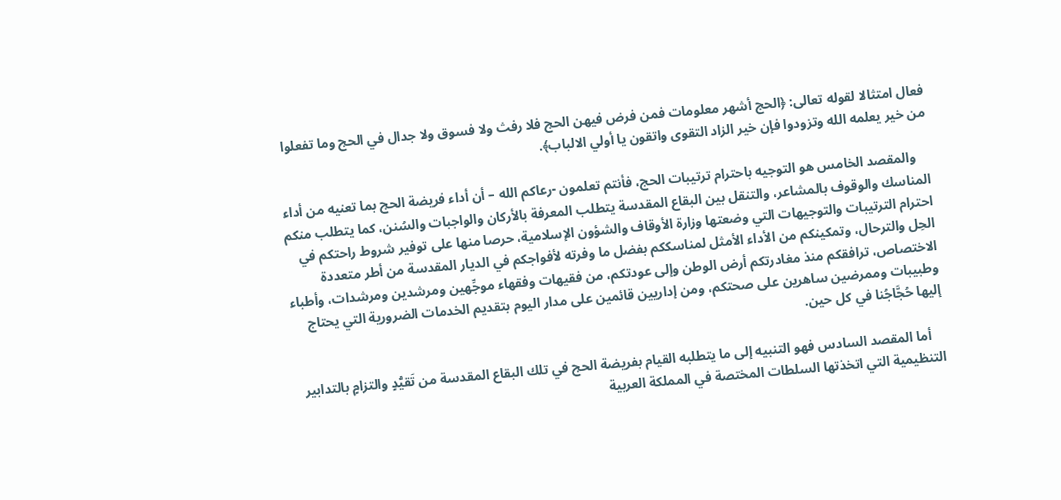فعال امتثالا لقوله تعالى: ﴿الحج أشهر معلومات فمن فرض فيهن الحج فلا رفث ولا فسوق ولا جدال في الحج وما تفعلوا من خير يعلمه الله وتزودوا فإن خير الزاد التقوى واتقون يا أولي الالباب﴾.

    والمقصد الخامس هو التوجيه باحترام ترتيبات الحج، فأنتم تعلمون -رعاكم الله – أن أداء فريضة الحج بما تعنيه من أداء المناسك والوقوف بالمشاعر، والتنقل بين البقاع المقدسة يتطلب المعرفة بالأركان والواجبات والسُنن، كما يتطلب منكم احترام الترتيبات والتوجيهات التي وضعتها وزارة الأوقاف والشؤون الإسلامية، حرصا منها على توفير شروط راحتكم في الحِل والترحال، وتمكينكم من الأداء الأمثل لمناسككم بفضل ما وفرته لأفواجكم في الديار المقدسة من أطر متعددة الاختصاص، ترافقكم منذ مغادرتكم أرض الوطن وإلى عودتكم، من فقيهات وفقهاء موجِّهين ومرشدين ومرشدات، وأطباء وطبيبات وممرضين ساهرين على صحتكم، ومن إداريين قائمين على مدار اليوم بتقديم الخدمات الضرورية التي يحتاج إليها حُجَّاجُنا في كل حين.

    أما المقصد السادس فهو التنبيه إلى ما يتطلبه القيام بفريضة الحج في تلك البقاع المقدسة من تَقيُّدٍ والتزامٍ بالتدابير التنظيمية التي اتخذتها السلطات المختصة في المملكة العربية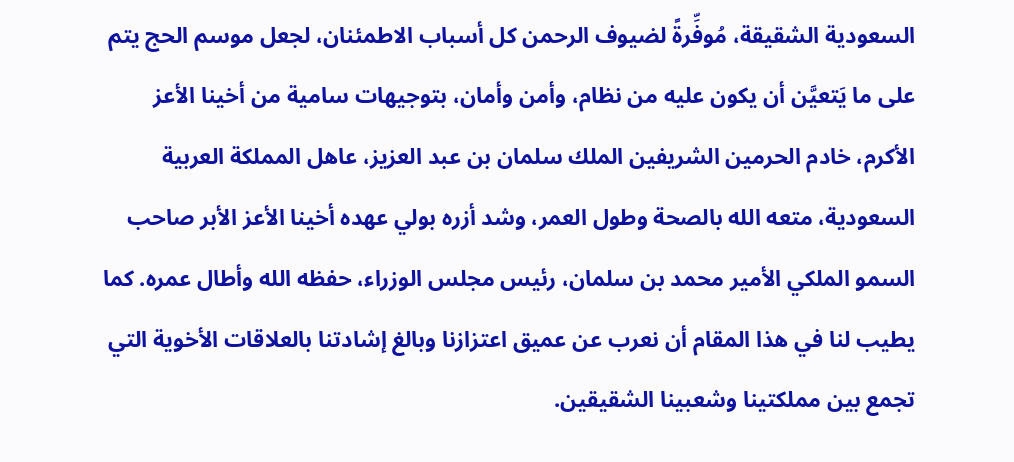السعودية الشقيقة، مُوفِّرةً لضيوف الرحمن كل أسباب الاطمئنان، لجعل موسم الحج يتم على ما يَتعيَّن أن يكون عليه من نظام، وأمن وأمان، بتوجيهات سامية من أخينا الأعز الأكرم، خادم الحرمين الشريفين الملك سلمان بن عبد العزيز، عاهل المملكة العربية السعودية، متعه الله بالصحة وطول العمر، وشد أزره بولي عهده أخينا الأعز الأبر صاحب السمو الملكي الأمير محمد بن سلمان، رئيس مجلس الوزراء، حفظه الله وأطال عمره. كما يطيب لنا في هذا المقام أن نعرب عن عميق اعتزازنا وبالغ إشادتنا بالعلاقات الأخوية التي تجمع بين مملكتينا وشعبينا الشقيقين.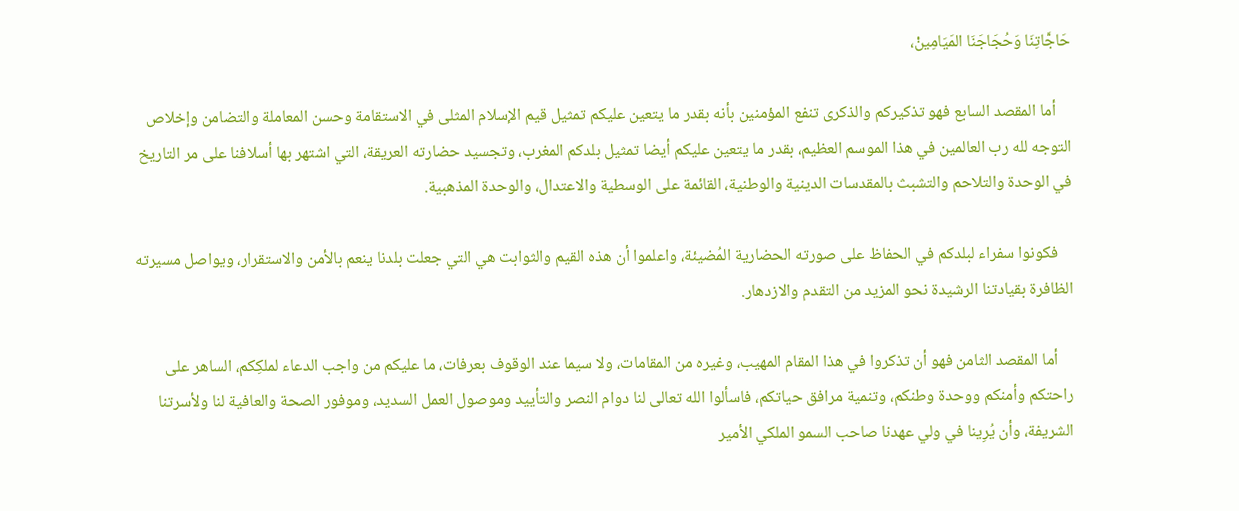حَاجَّاتِنَا وَحُجَاجَنَا المَيَامِينْ،

    أما المقصد السابع فهو تذكيركم والذكرى تنفع المؤمنين بأنه بقدر ما يتعين عليكم تمثيل قيم الإسلام المثلى في الاستقامة وحسن المعاملة والتضامن وإخلاص التوجه لله رب العالمين في هذا الموسم العظيم، بقدر ما يتعين عليكم أيضا تمثيل بلدكم المغرب، وتجسيد حضارته العريقة، التي اشتهر بها أسلافنا على مر التاريخ في الوحدة والتلاحم والتشبث بالمقدسات الدينية والوطنية، القائمة على الوسطية والاعتدال، والوحدة المذهبية.

    فكونوا سفراء لبلدكم في الحفاظ على صورته الحضارية المُضيئة، واعلموا أن هذه القيم والثوابت هي التي جعلت بلدنا ينعم بالأمن والاستقرار، ويواصل مسيرته الظافرة بقيادتنا الرشيدة نحو المزيد من التقدم والازدهار.

    أما المقصد الثامن فهو أن تذكروا في هذا المقام المهيب، وغيره من المقامات، ولا سيما عند الوقوف بعرفات، ما عليكم من واجب الدعاء لملكِكم، الساهر على راحتكم وأمنكم ووحدة وطنكم، وتنمية مرافق حياتكم، فاسألوا الله تعالى لنا دوام النصر والتأييد وموصول العمل السديد، وموفور الصحة والعافية لنا ولأسرتنا الشريفة، وأن يُرِينا في ولي عهدنا صاحب السمو الملكي الأمير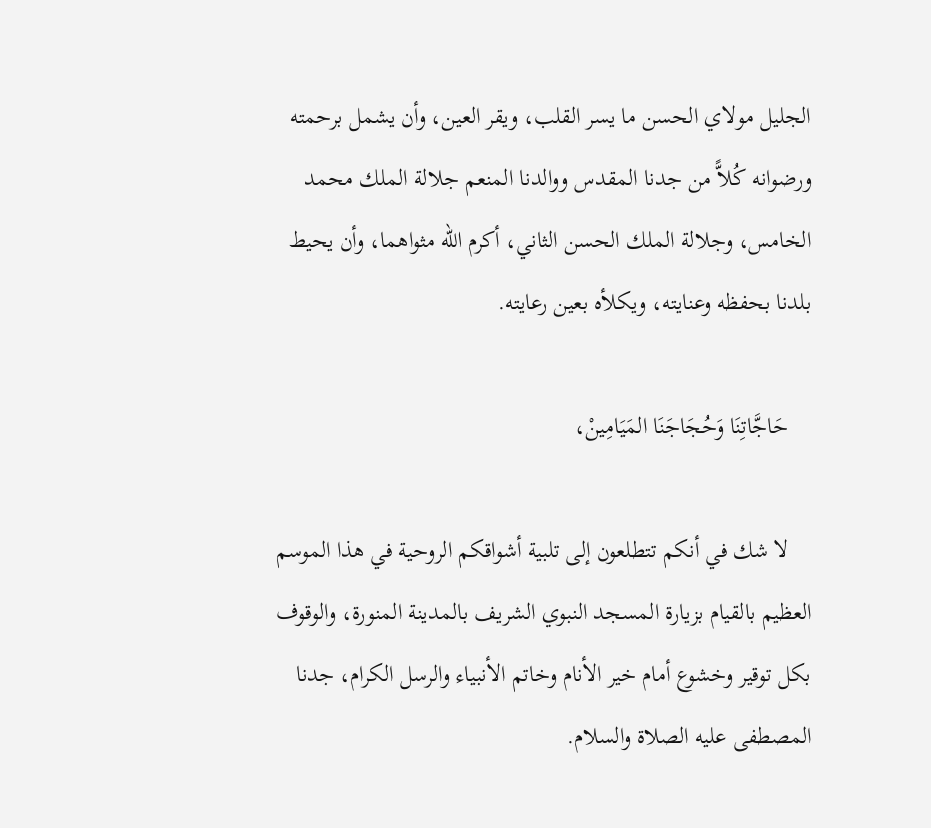الجليل مولاي الحسن ما يسر القلب، ويقر العين، وأن يشمل برحمته ورضوانه كُلاًّ من جدنا المقدس ووالدنا المنعم جلالة الملك محمد الخامس، وجلالة الملك الحسن الثاني، أكرم الله مثواهما، وأن يحيط بلدنا بحفظه وعنايته، ويكلأه بعين رعايته.

    حَاجَّاتِنَا وَحُجَاجَنَا المَيَامِينْ،

    لا شك في أنكم تتطلعون إلى تلبية أشواقكم الروحية في هذا الموسم العظيم بالقيام بزيارة المسجد النبوي الشريف بالمدينة المنورة، والوقوف بكل توقير وخشوع أمام خير الأنام وخاتم الأنبياء والرسل الكرام، جدنا المصطفى عليه الصلاة والسلام.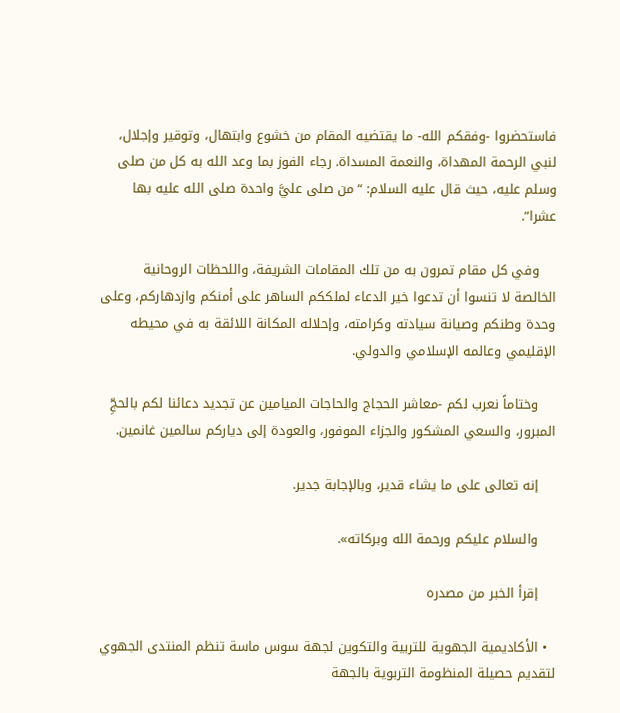فاستحضروا -وفقكم الله- ما يقتضيه المقام من خشوع وابتهال، وتوقير وإجلال، لنبي الرحمة المهداة، والنعمة المسداة. رجاء الفوز بما وعد الله به كل من صلى وسلم عليه، حيث قال عليه السلام: “من صلى عليَّ واحدة صلى الله عليه بها عشرا”.

    وفي كل مقام تمرون به من تلك المقامات الشريفة، واللحظات الروحانية الخالصة لا تنسوا أن تدعوا خير الدعاء لملككم الساهر على أمنكم وازدهاركم، وعلى وحدة وطنكم وصيانة سيادته وكرامته، وإحلاله المكانة اللائقة به في محيطه الإقليمي وعالمه الإسلامي والدولي.

    وختاماً نعرب لكم -معاشر الحجاج والحاجات الميامين عن تجديد دعائنا لكم بالحجِّ المبرور، والسعي المشكور والجزاء الموفور، والعودة إلى دياركم سالمين غانمين.

    إنه تعالى على ما يشاء قدير، وبالإجابة جدير.

    والسلام عليكم ورحمة الله وبركاته».

    إقرأ الخبر من مصدره

  • الأكاديمية الجهوية للتربية والتكوين لجهة سوس ماسة تنظم المنتدى الجهوي لتقديم حصيلة المنظومة التربوية بالجهة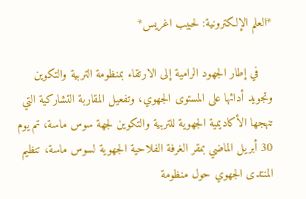*العلم الإلكترونية: لحبيب اغريس*

    في إطار الجهود الرامية إلى الارتقاء بمنظومة التربية والتكوين وتجويد أدائها على المستوى الجهوي، وتفعيل المقاربة التشاركية التي تنهجها الأكاديمية الجهوية للتربية والتكوين لجهة سوس ماسة، تم يوم 30 أبريل الماضي بمقر الغرفة الفلاحية الجهوية لسوس ماسة، تنظيم المنتدى الجهوي حول منظومة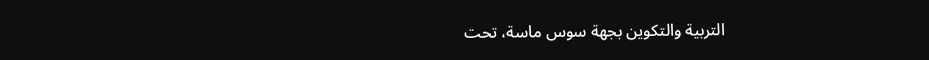التربية والتكوين بجهة سوس ماسة، تحت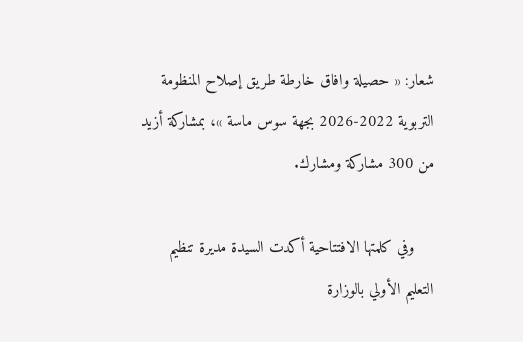شعار: « حصيلة وافاق خارطة طريق إصلاح المنظومة التربوية 2022-2026 بجهة سوس ماسة »، بمشاركة أزيد من 300 مشاركة ومشارك.

    وفي كلمتها الافتتاحية أكدت السيدة مديرة تنظيم التعليم الأولي بالوزارة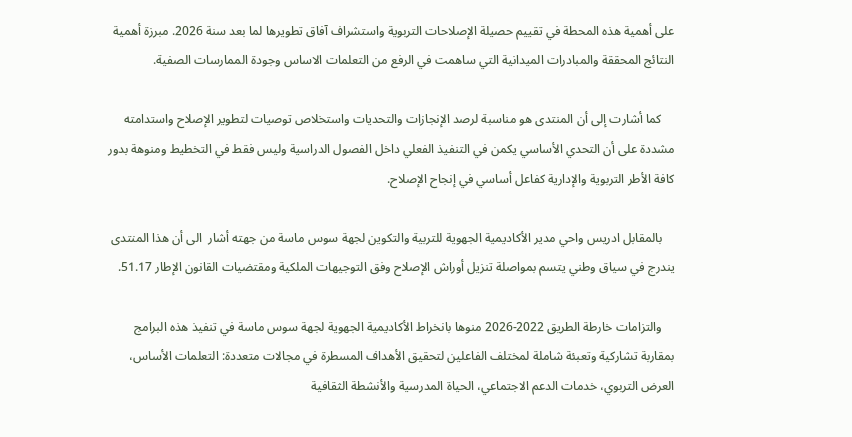على أهمية هذه المحطة في تقييم حصيلة الإصلاحات التربوية واستشراف آفاق تطويرها لما بعد سنة 2026. مبرزة أهمية النتائج المحققة والمبادرات الميدانية التي ساهمت في الرفع من التعلمات الاساس وجودة الممارسات الصفية.

    كما أشارت إلى أن المنتدى هو مناسبة لرصد الإنجازات والتحديات واستخلاص توصيات لتطوير الإصلاح واستدامته مشددة على أن التحدي الأساسي يكمن في التنفيذ الفعلي داخل الفصول الدراسية وليس فقط في التخطيط ومنوهة بدور كافة الأطر التربوية والإدارية كفاعل أساسي في إنجاح الإصلاح.

    بالمقابل ادريس واحي مدير الأكاديمية الجهوية للتربية والتكوين لجهة سوس ماسة من جهته أشار  الى أن هذا المنتدى يندرج في سياق وطني يتسم بمواصلة تنزيل أوراش الإصلاح وفق التوجيهات الملكية ومقتضيات القانون الإطار 51.17.

    والتزامات خارطة الطريق 2022-2026 منوها بانخراط الأكاديمية الجهوية لجهة سوس ماسة في تنفيذ هذه البرامج بمقاربة تشاركية وتعبئة شاملة لمختلف الفاعلين لتحقيق الأهداف المسطرة في مجالات متعددة: التعلمات الأساس، العرض التربوي، خدمات الدعم الاجتماعي، الحياة المدرسية والأنشطة الثقافية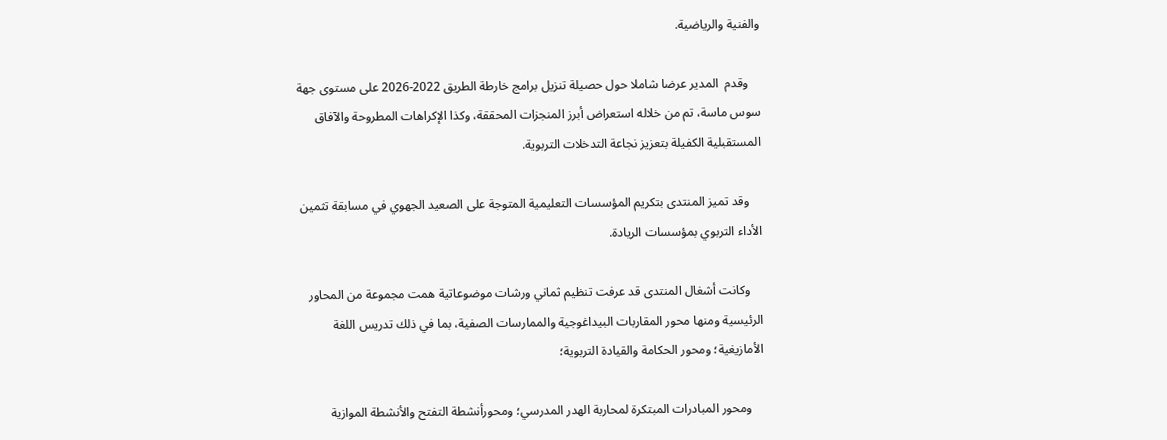والفنية والرياضية.

    وقدم  المدير عرضا شاملا حول حصيلة تنزيل برامج خارطة الطريق 2022-2026 على مستوى جهة سوس ماسة، تم من خلاله استعراض أبرز المنجزات المحققة، وكذا الإكراهات المطروحة والآفاق المستقبلية الكفيلة بتعزيز نجاعة التدخلات التربوية.

    وقد تميز المنتدى بتكريم المؤسسات التعليمية المتوجة على الصعيد الجهوي في مسابقة تثمين الأداء التربوي بمؤسسات الريادة.

    وكانت أشغال المنتدى قد عرفت تنظيم ثماني ورشات موضوعاتية همت مجموعة من المحاور الرئيسية ومنها محور المقاربات البيداغوجية والممارسات الصفية، بما في ذلك تدريس اللغة الأمازيغية؛ ومحور الحكامة والقيادة التربوية؛

    ومحور المبادرات المبتكرة لمحاربة الهدر المدرسي؛ ومحورأنشطة التفتح والأنشطة الموازية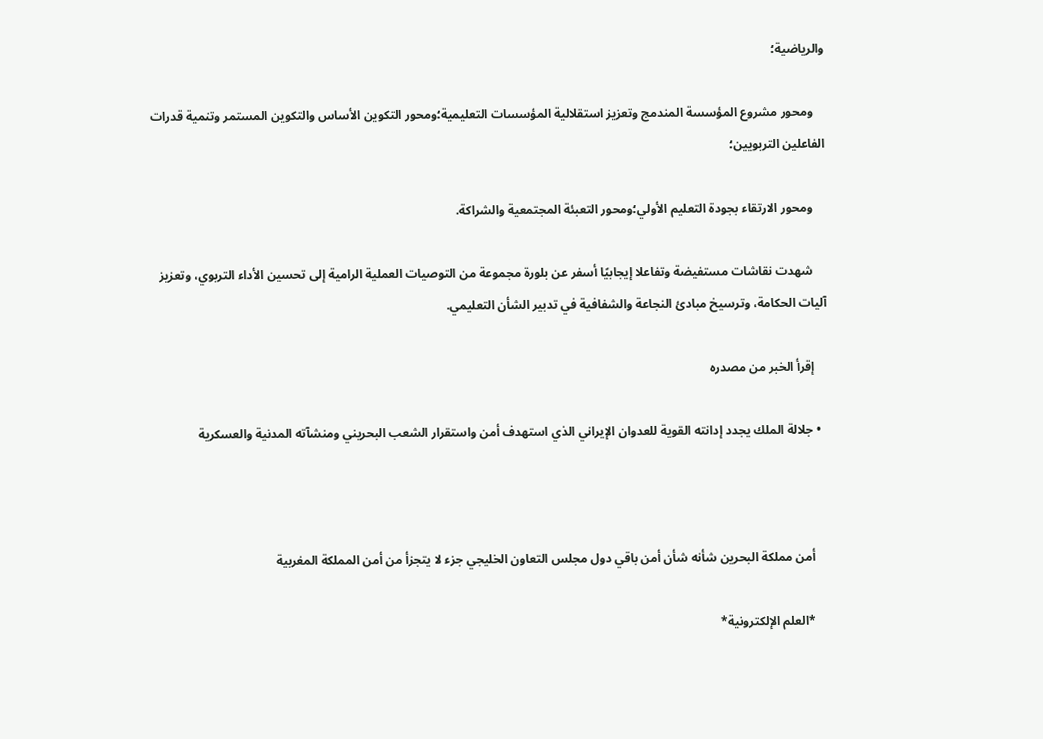والرياضية؛

    ومحور مشروع المؤسسة المندمج وتعزيز استقلالية المؤسسات التعليمية؛ومحور التكوين الأساس والتكوين المستمر وتنمية قدرات الفاعلين التربويين؛

    ومحور الارتقاء بجودة التعليم الأولي؛ومحور التعبئة المجتمعية والشراكة.

    شهدت نقاشات مستفيضة وتفاعلا إيجابيًا أسفر عن بلورة مجموعة من التوصيات العملية الرامية إلى تحسين الأداء التربوي، وتعزيز آليات الحكامة، وترسيخ مبادئ النجاعة والشفافية في تدبير الشأن التعليمي.

    إقرأ الخبر من مصدره

  • جلالة الملك يجدد إدانته القوية للعدوان الإيراني الذي استهدف أمن واستقرار الشعب البحريني ومنشآته المدنية والعسكرية



    أمن مملكة البحرين شأنه شأن أمن باقي دول مجلس التعاون الخليجي جزء لا يتجزأ من أمن المملكة المغربية

    *العلم الإلكترونية*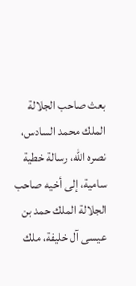بعث صاحب الجلالة الملك محمد السادس، نصره الله، رسالة خطية سامية، إلى أخيه صاحب الجلالة الملك حمد بن عيسى آل خليفة، ملك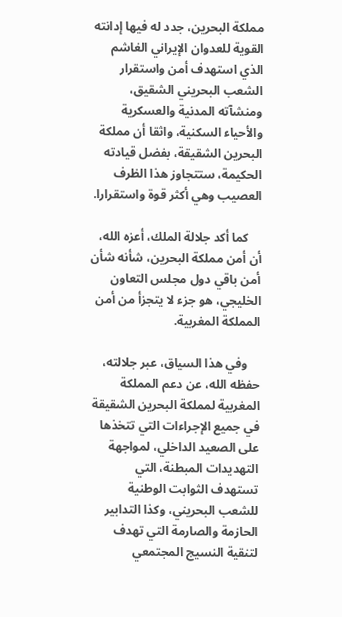مملكة البحرين، جدد له فيها إدانته القوية للعدوان الإيراني الغاشم الذي استهدف أمن واستقرار الشعب البحريني الشقيق، ومنشآته المدنية والعسكرية والأحياء السكنية، واثقا أن مملكة البحرين الشقيقة، بفضل قيادته الحكيمة، ستتجاوز هذا الظرف العصيب وهي أكثر قوة واستقرارا.

    كما أكد جلالة الملك، أعزه الله، أن أمن مملكة البحرين، شأنه شأن أمن باقي دول مجلس التعاون الخليجي، هو جزء لا يتجزأ من أمن المملكة المغربية.

    وفي هذا السياق، عبر جلالته، حفظه الله، عن دعم المملكة المغربية لمملكة البحرين الشقيقة في جميع الإجراءات التي تتخذها على الصعيد الداخلي، لمواجهة التهديدات المبطنة، التي تستهدف الثوابت الوطنية للشعب البحريني، وكذا التدابير الحازمة والصارمة التي تهدف لتنقية النسيج المجتمعي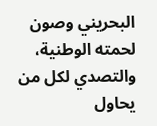البحريني وصون لحمته الوطنية، والتصدي لكل من يحاول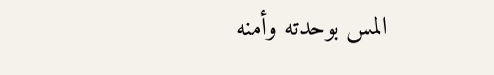المس بوحدته وأمنه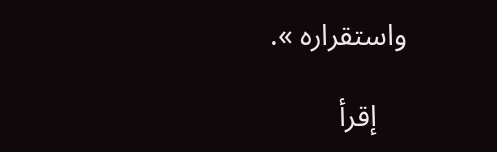واستقراره ».

    إقرأ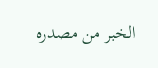الخبر من مصدره